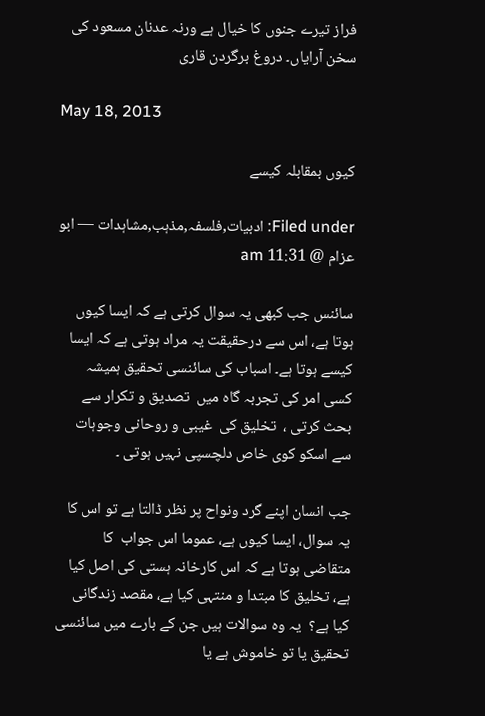فراز تیرے جنوں کا خیال ہے ورنہ عدنان مسعود کی سخن آرایاں۔ دروغ برگردن قاری

May 18, 2013

کیوں بمقابلہ کیسے

Filed under: ادبیات,فلسفہ,مذہب,مشاہدات — ابو عزام @ 11:31 am

سائنس جب کبھی یہ سوال کرتی ہے کہ ایسا کیوں ہوتا ہے، اس سے درحقیقت یہ مراد ہوتی ہے کہ ایسا کیسے ہوتا ہے۔ اسباب کی سائنسی تحقیق ہمیشہ کسی امر کی تجربہ گاہ میں  تصدیق و تكرار سے بحث کرتی ،  تخلیق کی  غیبی و روحانی وجوہات سے اسکو کوی خاص دلچسپی نہیں ہوتی ۔

جب انسان اپنے گرد ونواح پر نظر ڈالتا ہے تو اس کا یہ سوال، ایسا کیوں ہے، عموما اس جواب  کا متقاضی ہوتا ہے کہ اس کارخانہ ہستی کی اصل کیا ہے، تخلیق کا مبتدا و منتہی کیا ہے، مقصد زندگانی کیا ہے؟  یہ وہ سوالات ہیں جن کے بارے میں سائنسی تحقیق یا تو خاموش ہے یا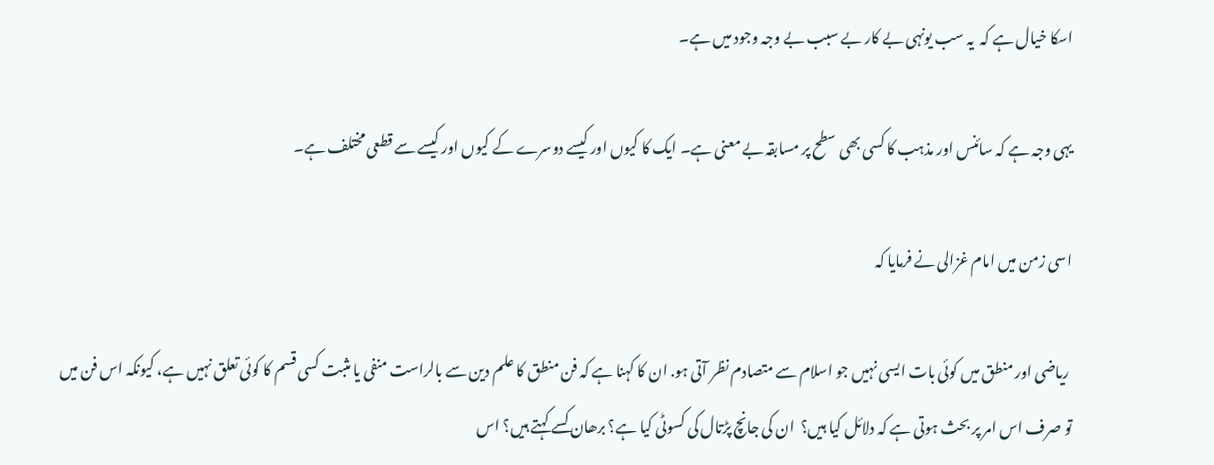اسکا خیال ہے کہ  یہ سب یونہی بے کار بے سبب بے وجہ وجود میں ہے۔

یہی وجہ ہے کہ سائنس اور مذہب کا کسی بھی سطح پر مسابقہ بے معنی ہے۔ ایک کا کیوں اور کیسے دوسرے کے کیوں اور کیسے سے قطعی مختلف ہے۔

اسی زمن میں امام غزالی نے فرمایا کہ

 ریاضی اور منطق میں کوئی بات ایسی نہیں جو اسلام سے متصادم نظر آتی ہو. ان کا کہنا ہے کہ فن منطق کا علم دین سے بالراست منفی یا مثبت کسی قسم کا کوئی تعلق نہیں ہے، کیونکہ اس فن میں تو صرف اس امر پر بحث ہوتی ہے کہ دلائل کیا ہیں؟  ان کی جانچ پڑتال کی کسوٹی کیا ہے؟ برھان کسے کہتے ہیں؟ اس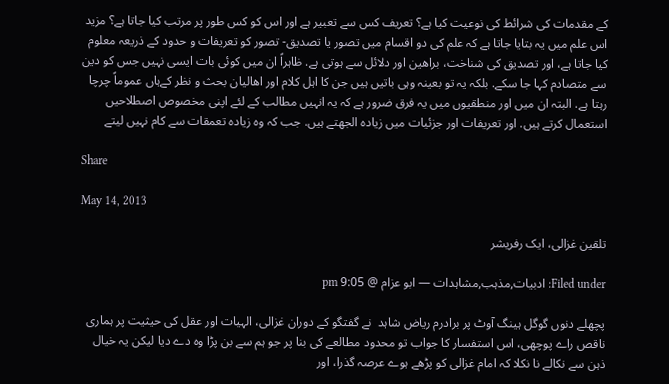کے مقدمات کی شرائط کی نوعیت کیا ہے؟ تعریف کس سے تعبیر ہے اور اس کو کس طور پر مرتب کیا جاتا ہے؟ مزید اس علم میں یہ بتایا جاتا ہے کہ علم کی دو اقسام میں تصور یا تصدیق- تصور کو تعریفات و حدود کے ذریعہ معلوم کیا جاتا ہے، اور تصدیق کی شناخت، براھین اور دلائل سے ہوتی ہے. ظاہراً ان میں کوئی بات ایسی نہیں جس کو دین سے متصادم کہا جا سکے. بلکہ یہ تو بعینہ وہی باتیں ہیں جن کا اہل کلام اور اھالیان بحث و نظر کےہاں عموماً چرچا رہتا ہے. البتہ ان میں اور منطقیوں میں یہ فرق ضرور ہے کہ یہ انہیں مطالب کے لئے اپنی مخصوص اصطلاحیں استعمال کرتے ہیں. اور تعریفات اور جزئیات میں زیادہ الجھتے ہیں. جب کہ وہ زیادہ تعمقات سے کام نہیں لیتے

Share

May 14, 2013

تلقین غزالی، ایک رفریشر

Filed under: ادبیات,مذہب,مشاہدات — ابو عزام @ 9:05 pm

پچھلے دنوں گوگل ہینگ آوٹ پر برادرم ریاض شاہد  نے گفتگو کے دوران غزالی، الہیات اور عقل کی حیثیت پر ہماری ناقص راے پوچھی، اس استفسار کا جواب تو محدود مطالعے کی بنا پر جو ہم سے بن پڑا وہ دے دیا لیکن یہ خیال ذہن سے نکالے نا نکلا کہ امام غزالی کو پڑھے ہوے عرصہ گذرا، اور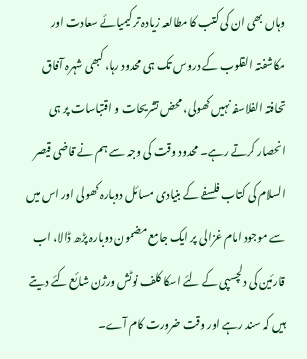وہاں بھی ان کی کتب کا مطالعہ زیادہ تر کیمیائے سعادت اور مکاشفتہ القلوب کے دروس تک ہی محدود رہا، کبھی شہرہ آفاق تحافتہ الفلاسفہ نہیں کھولی، محض تشریحات و اقتباسات پر ہی انحصار کرتے رہے۔ محدود وقت کی وجہ سے ہم نے قاضی قیصر السلام کی کتاب فلسفے کے بنیادی مسائل دوبارہ کھولی اور اس میں سے موجود امام غزالی پر ایک جامع مضمون دوبارہ پڑھ ڈالا، اب قارئین کی دلچسپی کے لئے اسکا کلف نوٹش ورژن شائع کئے دیتے ہیں کہ سند رہے اور وقت ضرورت کام آے۔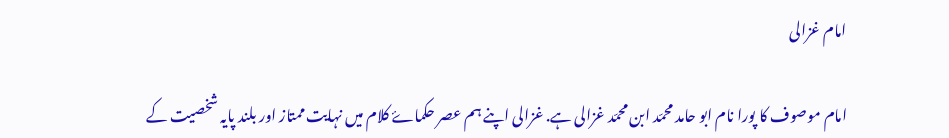امام غزالی

امام موصوف کا پورا نام ابو حامد محمّد ابن محمّد غزالی ہے. غزالی اپنے ہم عصر حکماۓ کلام میں نہایت ممتاز اور بلند پایہ شخصیت کے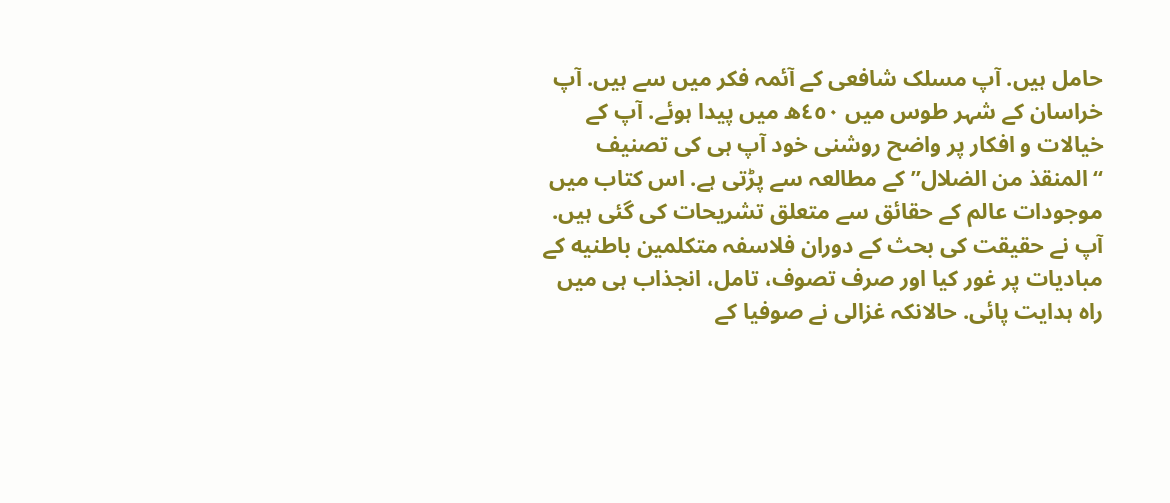حامل ہیں. آپ مسلک شافعی کے آئمہ فکر میں سے ہیں. آپ خراسان کے شہر طوس میں ٤٥٠ھ میں پیدا ہوئے. آپ کے خیالات و افکار پر واضح روشنی خود آپ ہی کی تصنیف “المنقذ من الضلال” کے مطالعہ سے پڑتی ہے. اس کتاب میں موجودات عالم کے حقائق سے متعلق تشریحات کی گئی ہیں. آپ نے حقیقت کی بحث کے دوران فلاسفہ متکلمین باطنیه کے مبادیات پر غور کیا اور صرف تصوف، تامل، انجذاب ہی میں راہ ہدایت پائی. حالانکہ غزالی نے صوفیا کے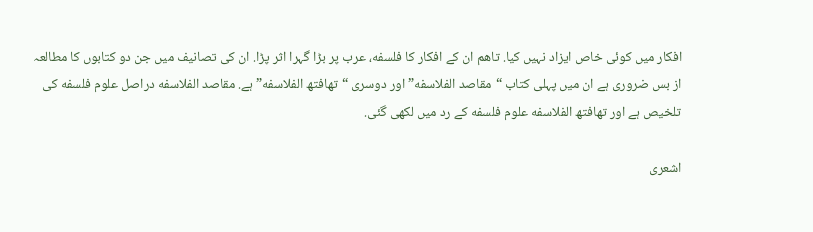افکار میں کوئی خاص ایزاد نہیں کیا. تاھم ان کے افکار کا فلسفه، عرب پر بڑا گہرا اثر پڑا. ان کی تصانیف میں جن دو کتابوں کا مطالعہ از بس ضروری ہے ان میں پہلی کتاب “مقاصد الفلاسفه” اور دوسری “تھافتھ الفلاسفه” ہے. مقاصد الفلاسفه دراصل علوم فلسفه کی تلخیص ہے اور تھافتھ الفلاسفه علوم فلسفه کے رد میں لکھی گئی.

اشعری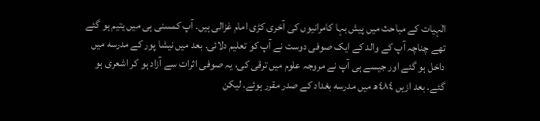الٰہیات کے مباحث میں پیش بہا کامرانیوں کی آخری کڑی امام غزالی ہیں. آپ کمسنی ہی میں یتیم ہو گئے تھے چناچہ آپ کے والد کے ایک صوفی دوست نے آپ کو تعلیم دلائی. بعد میں نیشا پور کے مدرسه میں داخل ہو گئے اور جیسے ہی آپ نے مروجہ علوم میں ترقی کی، یہ صوفی اثرات سے آزاد ہو کر اشعری ہو گئے. بعد ازیں ٤٨٤ھ میں مدرسه بغداد کے صدر مقرر ہوئے. لیکن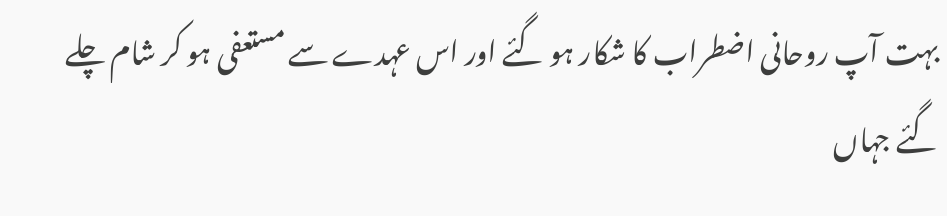بہت آپ روحانی اضطراب کا شکار ہو گئے اور اس عہدے سے مستعفی ہو کر شام چلے گئے جہاں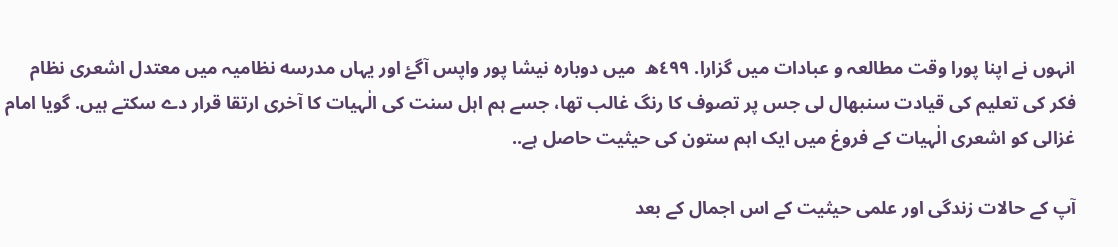انہوں نے اپنا پورا وقت مطالعہ و عبادات میں گزارا. ٤٩٩ھ  میں دوبارہ نیشا پور واپس آگۓ اور یہاں مدرسه نظامیہ میں معتدل اشعری نظام فکر کی تعلیم کی قیادت سنبھال لی جس پر تصوف کا رنگ غالب تھا، جسے ہم اہل سنت کی الٰہیات کا آخری ارتقا قرار دے سکتے ہیں. گویا امام غزالی کو اشعری الٰہیات کے فروغ میں ایک اہم ستون کی حیثیت حاصل ہے..

آپ کے حالات زندگی اور علمی حیثیت کے اس اجمال کے بعد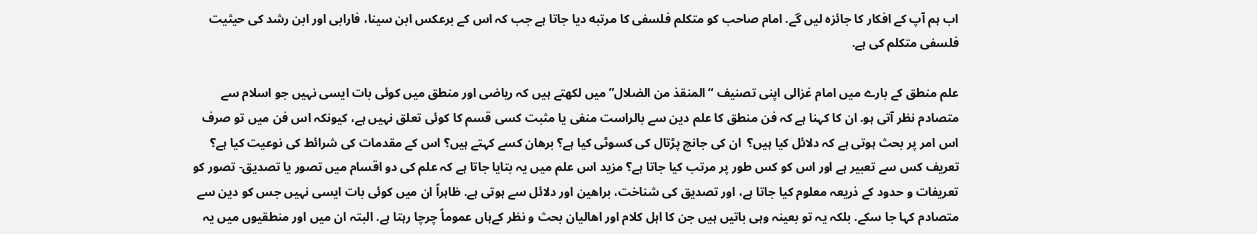اب ہم آپ کے افکار کا جائزہ لیں گے. امام صاحب کو متکلم فلسفی کا مرتبه دیا جاتا ہے جب کہ اس کے برعکس ابن سینا، فارابی اور ابن رشد کی حیثیت فلسفی متکلم کی ہے.

علم منطق کے بارے میں امام غزالی اپنی تصنیف “المنقذ من الضلال” میں لکھتے ہیں کہ ریاضی اور منطق میں کوئی بات ایسی نہیں جو اسلام سے متصادم نظر آتی ہو. ان کا کہنا ہے کہ فن منطق کا علم دین سے بالراست منفی یا مثبت کسی قسم کا کوئی تعلق نہیں ہے، کیونکہ اس فن میں تو صرف اس امر پر بحث ہوتی ہے کہ دلائل کیا ہیں؟  ان کی جانچ پڑتال کی کسوٹی کیا ہے؟ برھان کسے کہتے ہیں؟ اس کے مقدمات کی شرائط کی نوعیت کیا ہے؟ تعریف کس سے تعبیر ہے اور اس کو کس طور پر مرتب کیا جاتا ہے؟ مزید اس علم میں یہ بتایا جاتا ہے کہ علم کی دو اقسام میں تصور یا تصدیق- تصور کو تعریفات و حدود کے ذریعہ معلوم کیا جاتا ہے، اور تصدیق کی شناخت، براھین اور دلائل سے ہوتی ہے. ظاہراً ان میں کوئی بات ایسی نہیں جس کو دین سے متصادم کہا جا سکے. بلکہ یہ تو بعینہ وہی باتیں ہیں جن کا اہل کلام اور اھالیان بحث و نظر کےہاں عموماً چرچا رہتا ہے. البتہ ان میں اور منطقیوں میں یہ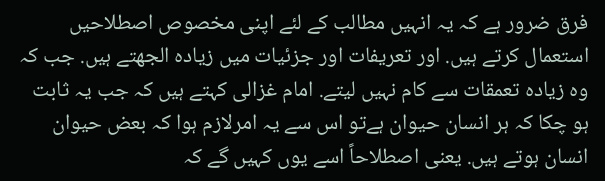فرق ضرور ہے کہ یہ انہیں مطالب کے لئے اپنی مخصوص اصطلاحیں استعمال کرتے ہیں. اور تعریفات اور جزئیات میں زیادہ الجھتے ہیں. جب کہ وہ زیادہ تعمقات سے کام نہیں لیتے. امام غزالی کہتے ہیں کہ جب یہ ثابت ہو چکا کہ ہر انسان حیوان ہےتو اس سے یہ امرلازم ہوا کہ بعض حیوان انسان ہوتے ہیں. یعنی اصطلاحاً اسے یوں کہیں گے کہ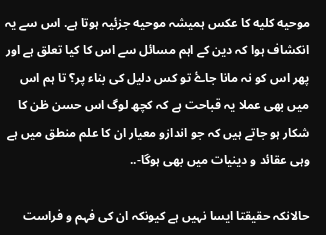موحیه کلیه کا عکس ہمیشہ موحیه جزئیہ ہوتا ہے. اس سے یہ انکشاف ہوا کہ دین کے اہم مسائل سے اس کا کیا تعلق ہے اور پھر اس کو نہ مانا جاۓ تو کس دلیل کی بناء پر؟ تا ہم اس میں بھی عملا یہ قباحت ہے کہ کچھ لوگ اس حسن ظن کا شکار ہو جاتے ہیں کہ جو اندازو معیار ان کا علم منطق میں ہے وہی عقائد و دینیات میں بھی ہوگا-..

حالانکہ حقیقتا ایسا نہیں ہے کیونکہ ان کی فہم و فراست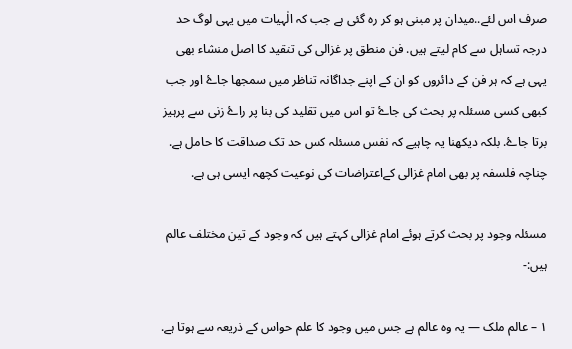صرف اس لئے..میدان پر مبنی ہو کر رہ گئی ہے جب کہ الٰہیات میں یہی لوگ حد درجہ تساہل سے کام لیتے ہیں. فن منطق پر غزالی کی تنقید کا اصل منشاء بھی یہی ہے کہ ہر فن کے دائروں کو ان کے اپنے جداگانہ تناظر میں سمجھا جاۓ اور جب کبھی کسی مسئلہ پر بحث کی جاۓ تو اس میں تقلید کی بنا پر راۓ زنی سے پرہیز برتا جاۓ. بلکہ دیکھنا یہ چاہیے کہ نفس مسئلہ کس حد تک صداقت کا حامل ہے. چناچہ فلسفہ پر بھی امام غزالی کےاعتراضات کی نوعیت کچھہ ایسی ہی ہے.

مسئلہ وجود پر بحث کرتے ہوئے امام غزالی کہتے ہیں کہ وجود کے تین مختلف عالم ہیں:-

١ – عالم ملک — یہ وہ عالم ہے جس میں وجود کا علم حواس کے ذریعہ سے ہوتا ہے.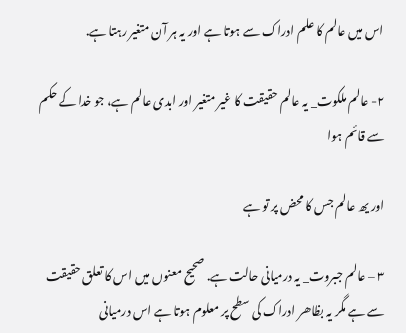اس میں عالم کا علم ادراک سے ہوتا ہے اور یہ ہر آن متغیر رہتا ہے.

٢- عالم ملکوت_ یہ عالم حقیقت کا غیر متغیر اور ابدی عالم ہے، جو خدا کے حکم سے قائم ہوا

اور یھ عالم جس کا محض پر تو ہے

٣ – عالم جبروت_ یہ درمیانی حالت ہے. صحیح معنوں میں اس کا تعلق حقیقت سے ہے مگر یہ بظاھر ادراک کی سطح پر معلوم ہوتا ہے اس درمیانی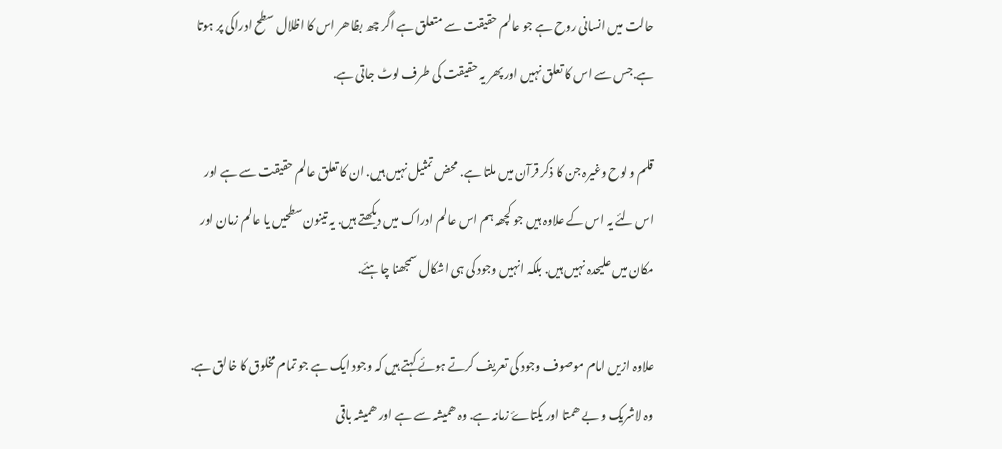حالت میں انسانی روح ہے جو عالم حقیقت سے متعلق ہے اگر چھ بظاھر اس کا اظلال سطح ادراکی پر ہوتا ہے.جس سے اس کا تعلق نہیں اور پھر یہ حقیقت کی طرف لوٹ جاتی ہے.

قلم و لوح وغیرہ جن کا ذکر قرآن میں ملتا ہے. محض تمثیل نہیں ہیں. ان کا تعلق عالم حقیقت سے ہے اور اس لئے یہ اس کے علاوہ ہیں جو کچھہ ہم اس عالم ادراک میں دیکھتے ہیں. یہ تینون سطحیں یا عالم زمان اور مکان میں علیحدہ نہیں ہیں. بلکہ انہیں وجود کی ہی اشکال سمجھنا چاہئے.

علاوہ ازیں امام موصوف وجود کی تعریف کرتے ہوئے کہتے ہیں کہ وجود ایک ہے جو تمام مخلوق کا خالق ہے. وہ لاشریک و بے ھمتا اور یکتاۓ زمانہ ہے. وہ ھمیشہ سے ہے اور ھمیشہ باقی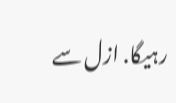رہیگا. ازل سے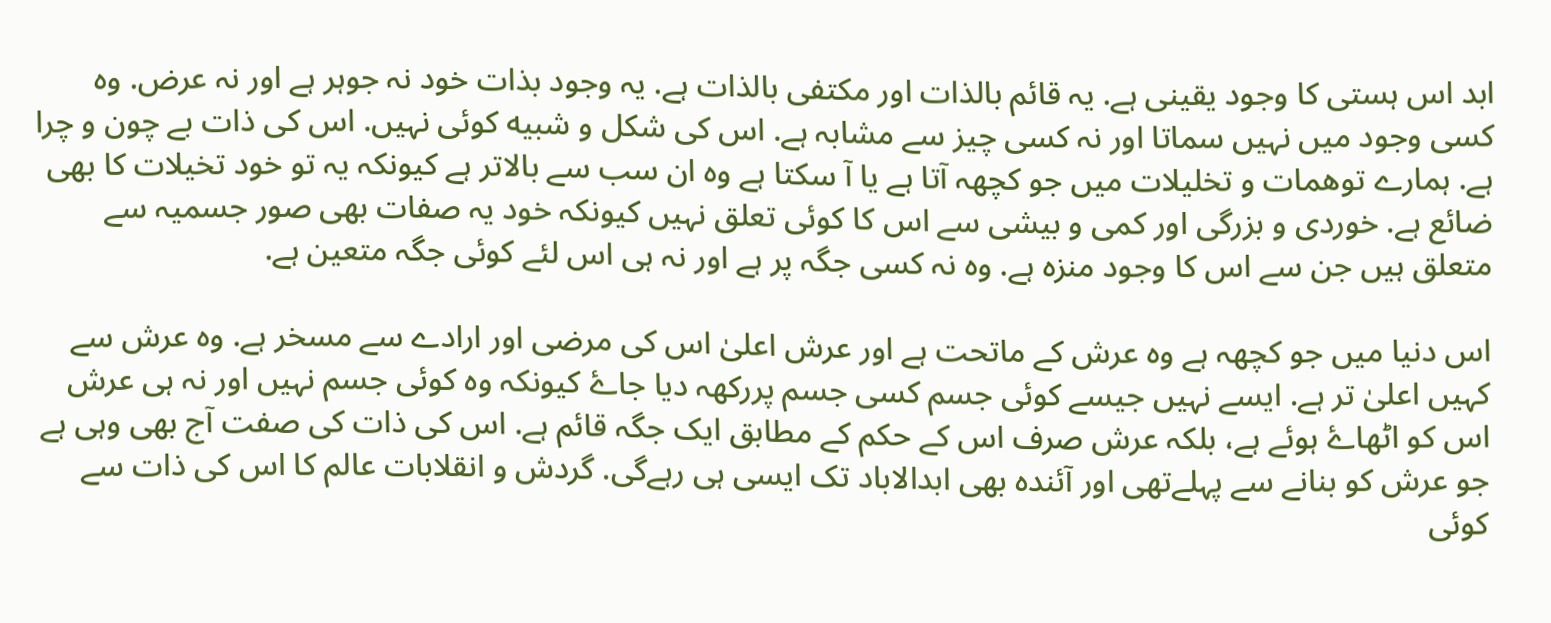ابد اس ہستی کا وجود یقینی ہے. یہ قائم بالذات اور مکتفی بالذات ہے. یہ وجود بذات خود نہ جوہر ہے اور نہ عرض. وہ کسی وجود میں نہیں سماتا اور نہ کسی چیز سے مشابہ ہے. اس کی شکل و شبیه کوئی نہیں. اس کی ذات بے چون و چرا ہے. ہمارے توھمات و تخلیلات میں جو کچھہ آتا ہے یا آ سکتا ہے وہ ان سب سے بالاتر ہے کیونکہ یہ تو خود تخیلات کا بھی ضائع ہے. خوردی و بزرگی اور کمی و بیشی سے اس کا کوئی تعلق نہیں کیونکہ خود یہ صفات بھی صور جسمیہ سے متعلق ہیں جن سے اس کا وجود منزہ ہے. وہ نہ کسی جگہ پر ہے اور نہ ہی اس لئے کوئی جگہ متعین ہے.

اس دنیا میں جو کچھہ ہے وہ عرش کے ماتحت ہے اور عرش اعلیٰ اس کی مرضی اور ارادے سے مسخر ہے. وہ عرش سے کہیں اعلیٰ تر ہے. ایسے نہیں جیسے کوئی جسم کسی جسم پررکھہ دیا جاۓ کیونکہ وہ کوئی جسم نہیں اور نہ ہی عرش اس کو اٹھاۓ ہوئے ہے، بلکہ عرش صرف اس کے حکم کے مطابق ایک جگہ قائم ہے. اس کی ذات کی صفت آج بھی وہی ہے جو عرش کو بنانے سے پہلےتھی اور آئندہ بھی ابدالاباد تک ایسی ہی رہےگی. گردش و انقلابات عالم کا اس کی ذات سے کوئی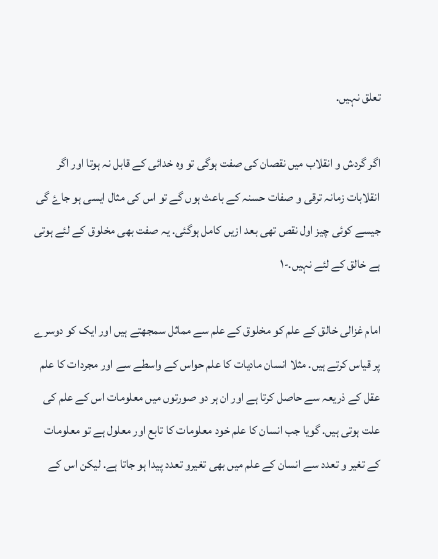تعلق نہیں.

اگر گردش و انقلاب میں نقصان کی صفت ہوگی تو وہ خدائی کے قابل نہ ہوتا اور اگر انقلابات زمانہ ترقی و صفات حسنہ کے باعث ہوں گے تو اس کی مثال ایسی ہو جاۓ گی جیسے کوئی چیز اول نقص تھی بعد ازیں کامل ہوگئی. یہ صفت بھی مخلوق کے لئے ہوتی ہے خالق کے لئے نہیں.-١

امام غزالی خالق کے علم کو مخلوق کے علم سے مماثل سمجھتے ہیں اور ایک کو دوسرے پر قیاس کرتے ہیں. مثلا انسان مادیات کا علم حواس کے واسطے سے اور مجردات کا علم عقل کے ذریعہ سے حاصل کرتا ہے اور ان ہر دو صورتوں میں معلومات اس کے علم کی علت ہوتی ہیں. گویا جب انسان کا علم خود معلومات کا تابع اور معلول ہے تو معلومات کے تغیر و تعدد سے انسان کے علم میں بھی تغیرو تعدد پیدا ہو جاتا ہے. لیکن اس کے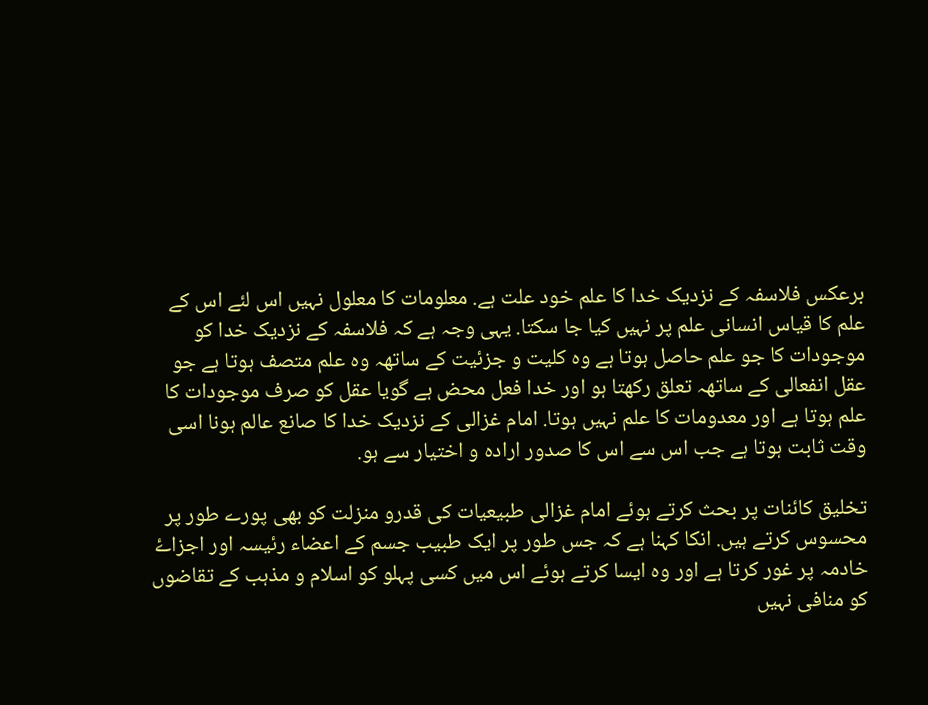برعکس فلاسفہ کے نزدیک خدا کا علم خود علت ہے. معلومات کا معلول نہیں اس لئے اس کے علم کا قیاس انسانی علم پر نہیں کیا جا سکتا. یہی وجہ ہے کہ فلاسفہ کے نزدیک خدا کو موجودات کا جو علم حاصل ہوتا ہے وہ کلیت و جزئیت کے ساتھہ وہ علم متصف ہوتا ہے جو عقل انفعالی کے ساتھہ تعلق رکھتا ہو اور خدا فعل محض ہے گویا عقل کو صرف موجودات کا علم ہوتا ہے اور معدومات کا علم نہیں ہوتا. امام غزالی کے نزدیک خدا کا صانع عالم ہونا اسی وقت ثابت ہوتا ہے جب اس سے اس کا صدور ارادہ و اختیار سے ہو.

تخلیق کائنات پر بحث کرتے ہوئے امام غزالی طبیعیات کی قدرو منزلت کو بھی پورے طور پر محسوس کرتے ہیں. انکا کہنا ہے کہ جس طور پر ایک طبیب جسم کے اعضاء رئیسہ اور اجزاۓ خادمہ پر غور کرتا ہے اور وہ ایسا کرتے ہوئے اس میں کسی پہلو کو اسلام و مذہب کے تقاضوں کو منافی نہیں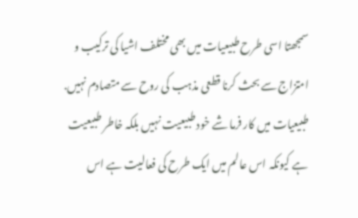سمجھتا اسی طرح طبیعیات میں بھی مختلف اشیا کی ترکیب و امتزاج سے بحث کرنا قطعی مذہب کی روح سے متصادم نہیں. طبیعیات میں کار فرما شے خود طبیعیت نہیں بلکہ خاطر طبیعیت ہے کیونکہ اس عالم میں ایک طرح کی فعالیت ہے اس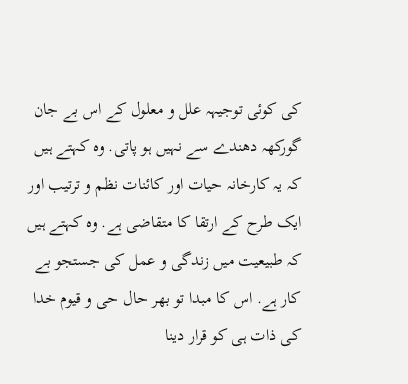کی کوئی توجیہہ علل و معلول کے اس بے جان گورکھہ دھندے سے نہیں ہو پاتی. وہ کہتے ہیں کہ یہ کارخانہ حیات اور کائنات نظم و ترتیب اور ایک طرح کے ارتقا کا متقاضی ہے. وہ کہتے ہیں کہ طبیعیت میں زندگی و عمل کی جستجو بے کار ہے. اس کا مبدا تو بھر حال حی و قیوم خدا کی ذات ہی کو قرار دینا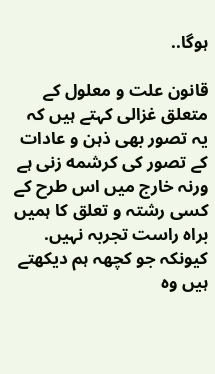ہوگا..

قانون علت و معلول کے متعلق غزالی کہتے ہیں کہ یہ تصور بھی ذہن و عادات کے تصور کی کرشمه زنی ہے ورنہ خارج میں اس طرح کے کسی رشتہ و تعلق کا ہمیں براہ راست تجربہ نہیں. کیونکہ جو کچھہ ہم دیکھتے ہیں وہ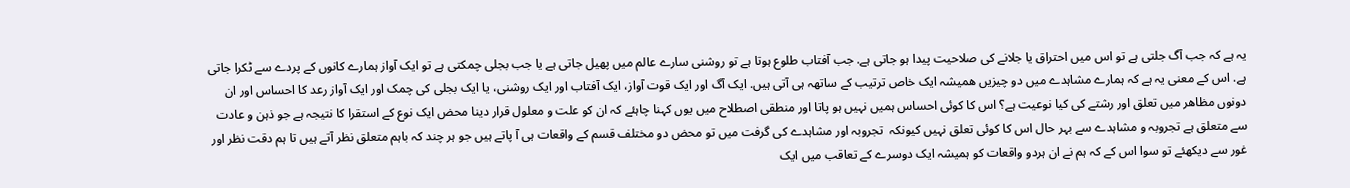یہ ہے کہ جب آگ جلتی ہے تو اس میں احتراق یا جلانے کی صلاحیت پیدا ہو جاتی ہے. جب آفتاب طلوع ہوتا ہے تو روشنی سارے عالم میں پھیل جاتی ہے یا جب بجلی چمکتی ہے تو ایک آواز ہمارے کانوں کے پردے سے ٹکرا جاتی ہے. اس کے معنی یہ ہے کہ ہمارے مشاہدے میں دو چیزیں ھمیشہ ایک خاص ترتیب کے ساتھہ ہی آتی ہیں. ایک آگ اور ایک قوت آواز، ایک آفتاب اور ایک روشنی، یا ایک بجلی کی چمک اور ایک آواز رعد کا احساس اور ان دونوں مظاھر میں تعلق اور رشتے کی کیا نوعیت ہے؟ اس کا کوئی احساس ہمیں نہیں ہو پاتا اور منطقی اصطلاح میں یوں کہنا چاہئے کہ ان کو علت و معلول قرار دینا محض ایک نوع کے استقرا کا نتیجہ ہے جو ذہن و عادت سے متعلق ہے تجروبہ و مشاہدے سے بہر حال اس کا کوئی تعلق نہیں کیونکہ  تجروبہ اور مشاہدے کی گرفت میں تو محض دو مختلف قسم کے واقعات ہی آ پاتے ہیں جو ہر چند کہ باہم متعلق نظر آتے ہیں تا ہم دقت نظر اور غور سے دیکھئے تو سوا اس کے کہ ہم نے ان ہردو واقعات کو ہمیشہ ایک دوسرے کے تعاقب میں ایک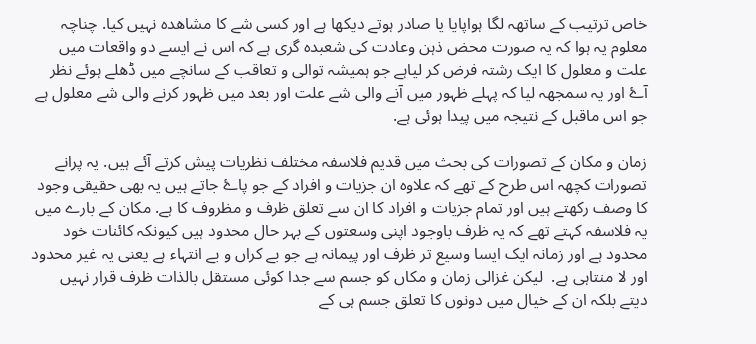خاص ترتیب کے ساتھہ لگا ہواپایا یا صادر ہوتے دیکھا ہے اور کسی شے کا مشاھدہ نہیں کیا. چناچہ معلوم یہ ہوا کہ یہ صورت محض ذہن وعادت کی شعبدہ گری ہے کہ اس نے ایسے دو واقعات میں علت و معلول کا ایک رشتہ فرض کر لیاہے جو ہمیشہ توالی و تعاقب کے سانچے میں ڈھلے ہوئے نظر آۓ اور یہ سمجھہ لیا کہ پہلے ظہور میں آنے والی شے علت اور بعد میں ظہور کرنے والی شے معلول ہے جو اس ماقبل کے نتیجہ میں پیدا ہوئی ہے.

زمان و مکان کے تصورات کی بحث میں قدیم فلاسفہ مختلف نظریات پیش کرتے آئے ہیں. یہ پرانے تصورات کچھہ اس طرح کے تھے کہ علاوہ ان جزیات و افراد کے جو پاۓ جاتے ہیں یہ بھی حقیقی وجود کا وصف رکھتے ہیں اور تمام جزیات و افراد کا ان سے تعلق ظرف و مظروف کا ہے. مکان کے بارے میں یہ فلاسفہ کہتے تھے کہ یہ ظرف باوجود اپنی وسعتوں کے بہر حال محدود ہیں کیونکہ کائنات خود محدود ہے اور زمانہ ایک ایسا وسیع تر ظرف اور پیمانہ ہے جو بے کراں و بے انتہاء ہے یعنی یہ غیر محدود اور لا منتاہی ہے.  لیکن غزالی زمان و مکاں کو جسم سے جدا کوئی مستقل بالذات ظرف قرار نہیں دیتے بلکہ ان کے خیال میں دونوں کا تعلق جسم ہی کے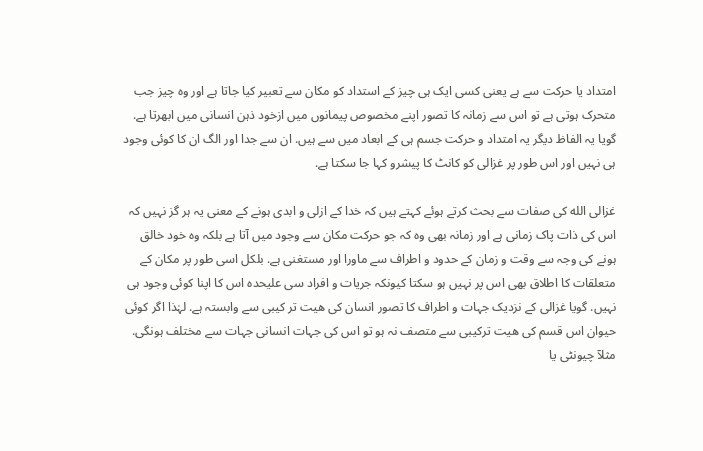امتداد یا حرکت سے ہے یعنی کسی ایک ہی چیز کے استداد کو مکان سے تعبیر کیا جاتا ہے اور وہ چیز جب متحرک ہوتی ہے تو اس سے زمانہ کا تصور اپنے مخصوص پیمانوں میں ازخود ذہن انسانی میں ابھرتا ہے. گویا یہ الفاظ دیگر یہ امتداد و حرکت جسم ہی کے ابعاد میں سے ہیں. ان سے جدا اور الگ ان کا کوئی وجود ہی نہیں اور اس طور پر غزالی کو کانٹ کا پیشرو کہا جا سکتا ہے.

غزالی الله کی صفات سے بحث کرتے ہوئے کہتے ہیں کہ خدا کے ازلی و ابدی ہونے کے معنی یہ ہر گز نہیں کہ اس کی ذات پاک زمانی ہے اور زمانہ بھی وہ کہ جو حرکت مکان سے وجود میں آتا ہے بلکہ وہ خود خالق ہونے کی وجہ سے وقت و زمان کے حدود و اطراف سے ماورا اور مستغنی ہے. بلکل اسی طور پر مکان کے متعلقات کا اطلاق بھی اس پر نہیں ہو سکتا کیونکہ جریات و افراد سی علیحدہ اس کا اپنا کوئی وجود ہی نہیں. گویا غزالی کے نزدیک جہات و اطراف کا تصور انسان کی ھیت تر کیبی سے وابستہ ہے. لہٰذا اگر کوئی حیوان اس قسم کی ھیت ترکیبی سے متصف نہ ہو تو اس کی جہات انسانی جہات سے مختلف ہونگی. مثلآ چیونٹی یا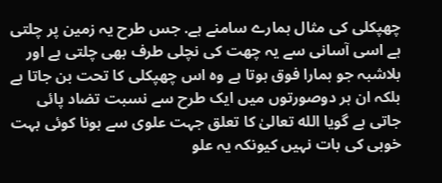چھپکلی کی مثال ہمارے سامنے ہے. جس طرح یہ زمین پر چلتی ہے اسی آسانی سے یہ چھت کی نچلی طرف بھی چلتی ہے اور بلاشبہ جو ہمارا فوق ہوتا ہے وہ اس چھپکلی کا تحت بن جاتا ہے بلکہ ان ہر دوصورتوں میں ایک طرح سے نسبت تضاد پائی جاتی ہے گویا الله تعالیٰ کا تعلق جہت علوی سے ہونا کوئی بہت خوبی کی بات نہیں کیونکہ یہ علو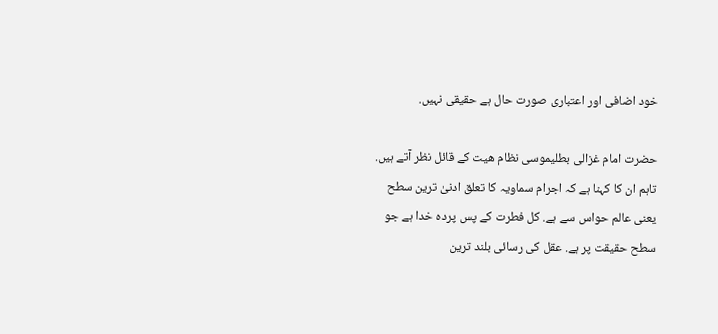خود اضافی اور اعتباری صورت حال ہے حقیقی نہیں.

حضرت امام غزالی بطلیموسی نظام ھیت کے قائل نظر آتے ہیں. تاہم ان کا کہنا ہے کہ اجرام سماویہ کا تعلق ادنیٰ ترین سطح یعنی عالم حواس سے ہے. کل فطرت کے پس پردہ خدا ہے جو سطح حقیقت پر ہے. عقل کی رسائی بلند ترین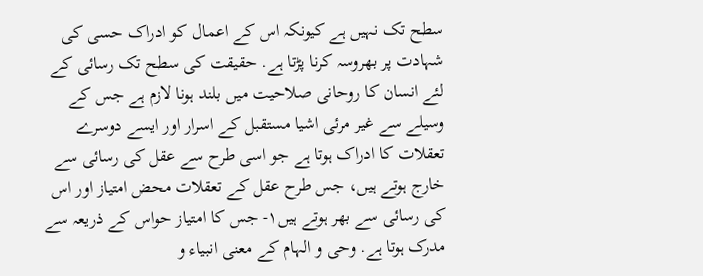سطح تک نہیں ہے کیونکہ اس کے اعمال کو ادراک حسی کی شہادت پر بھروسہ کرنا پڑتا ہے. حقیقت کی سطح تک رسائی کے لئے انسان کا روحانی صلاحیت میں بلند ہونا لازم ہے جس کے وسیلے سے غیر مرئی اشیا مستقبل کے اسرار اور ایسے دوسرے تعقلات کا ادراک ہوتا ہے جو اسی طرح سے عقل کی رسائی سے خارج ہوتے ہیں، جس طرح عقل کے تعقلات محض امتیاز اور اس کی رسائی سے بھر ہوتے ہیں١- جس کا امتیاز حواس کے ذریعہ سے مدرک ہوتا ہے. وحی و الہام کے معنی انبیاء و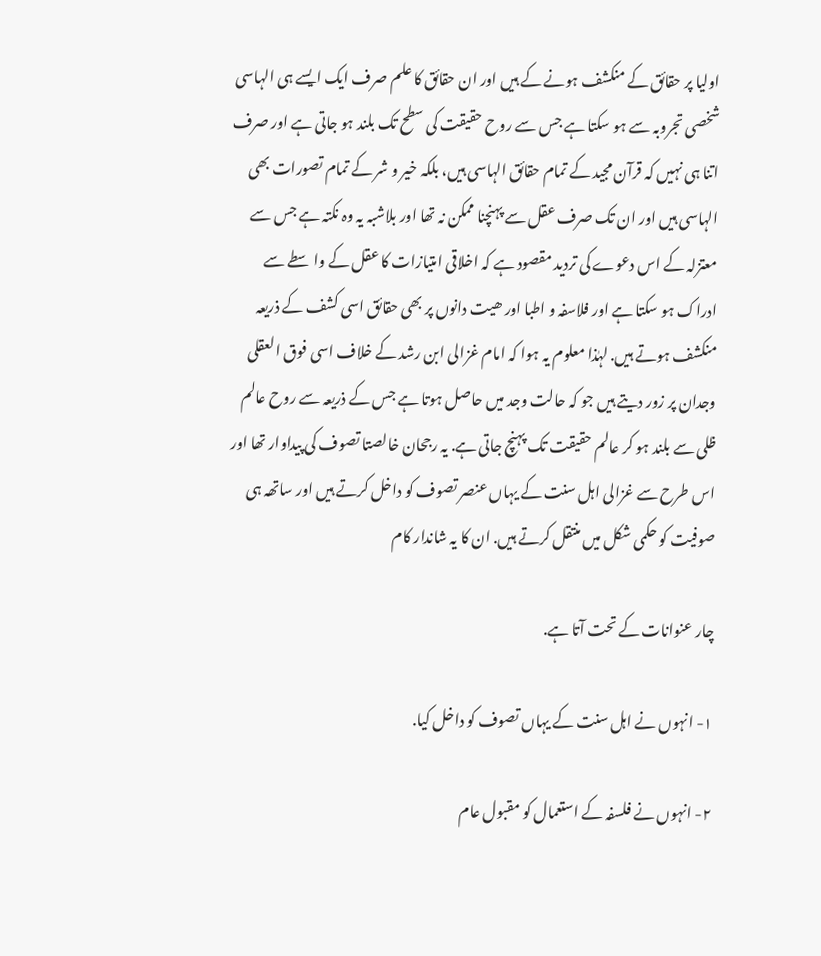اولیا پر حقائق کے منکشف ہونے کے ہیں اور ان حقائق کا علم صرف ایک ایسے ہی الہاسی شخصی تجروبہ سے ہو سکتا ہے جس سے روح حقیقت کی سطح تک بلند ہو جاتی ہے اور صرف اتنا ہی نہیں کہ قرآن مجید کے تمام حقائق الہاسی ہیں، بلکہ خیر و شر کے تمام تصورات بھی الہاسی ہیں اور ان تک صرف عقل سے پہنچنا ممکن نہ تھا اور بلاشبہ یہ وہ نکتہ ہے جس سے معتزلہ کے اس دعوے کی تردید مقصود ہے کہ اخلاقی امتیازات کا عقل کے واسطے سے ادراک ہو سکتا ہے اور فلاسفہ و اطبا اور ھیت دانوں پر بھی حقائق اسی کشف کے ذریعہ منکشف ہوتے ہیں. لہٰذا معلوم یہ ہوا کہ امام غزالی ابن رشد کے خلاف اسی فوق العقلی وجدان پر زور دیتے ہیں جو کہ حالت وجد میں حاصل ہوتا ہے جس کے ذریعہ سے روح عالم ظلی سے بلند ہو کر عالم حقیقت تک پہنچ جاتی ہے. یہ رجحان خالصتا تصوف کی پیداوار تھا اور اس طرح سے غزالی اہل سنت کے یہاں عنصر تصوف کو داخل کرتے ہیں اور ساتھہ ہی صوفیت کو حکمی شکل میں منتقل کرتے ہیں. ان کا یہ شاندار کام

چار عنوانات کے تحت آتا ہے.

١- انہوں نے اہل سنت کے یہاں تصوف کو داخل کیا.

٢- انہوں نے فلسفہ کے استعمال کو مقبول عام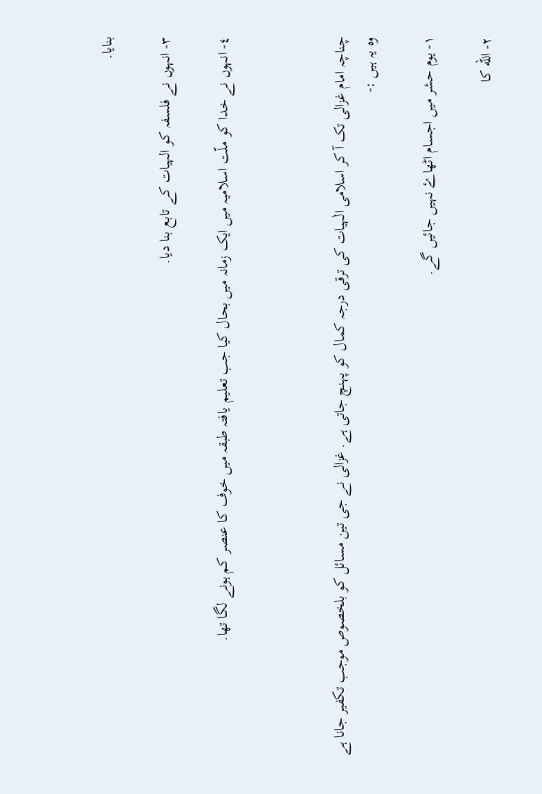بنایا.

٣- انہوں نے فلسفہ کو الہیات کے تابع بنا دیا.

٤- انہوں نے خدا کو ملّت اسلامیہ میں ایک زمانہ میں بحال کیا جب تعلیم یافتہ طبقہ میں خوف کا عنصر کم ہونے لگا تھا.



چناچہ امام غزالی تک آ کر اسلامی الٰہیات کی ترقی درجہ کمال کو پہنچ جاتی ہے. غزالی نے جی تین مسائل کو بلخصوص موجب تکفیر جانا ہے وہ یہ ہیں :-

١- یوم حشر میں اجسام اٹھاۓ نہیں جائیں گے.

٢- الله کا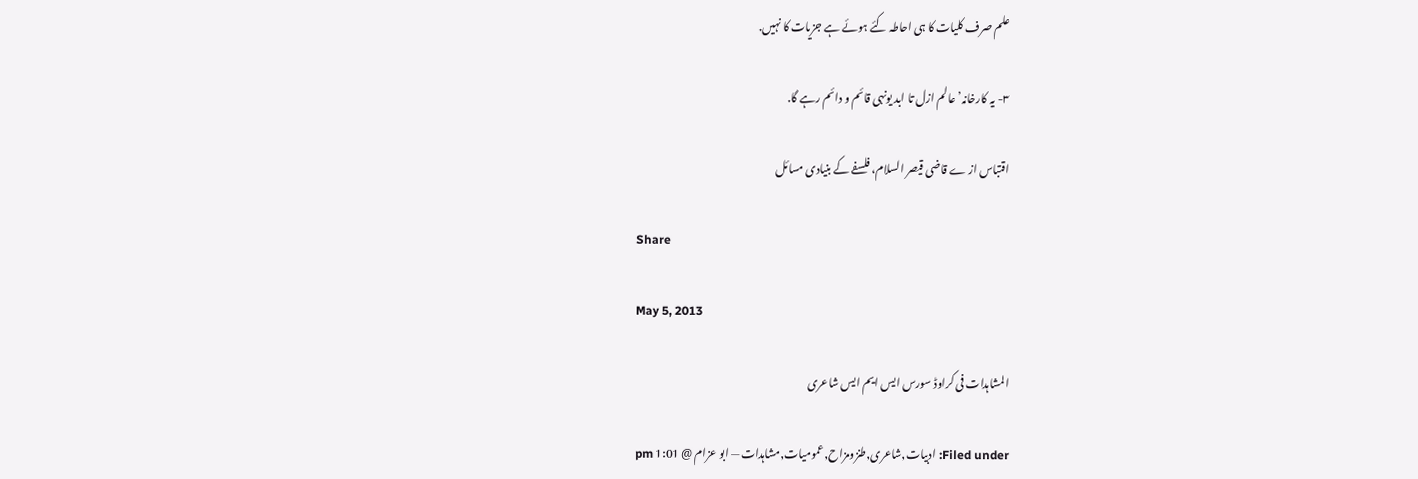علم صرف کلیات کا ہی احاطہ کئے ہوئے ہے جزیات کا نہیں.

٣- یہ کارخانہ’ عالم ازل تا ابد یونہی قائم و دائم رہے گا.

اقتباس از ے قاضی قیصر السلام، فلسفے کے بنیادی مسائل

Share

May 5, 2013

المشاہدات فی کراوڈ سورس ایس ایم ایس شاعری

Filed under: ادبیات,شاعری,طنزومزاح,عمومیات,مشاہدات — ابو عزام @ 1:01 pm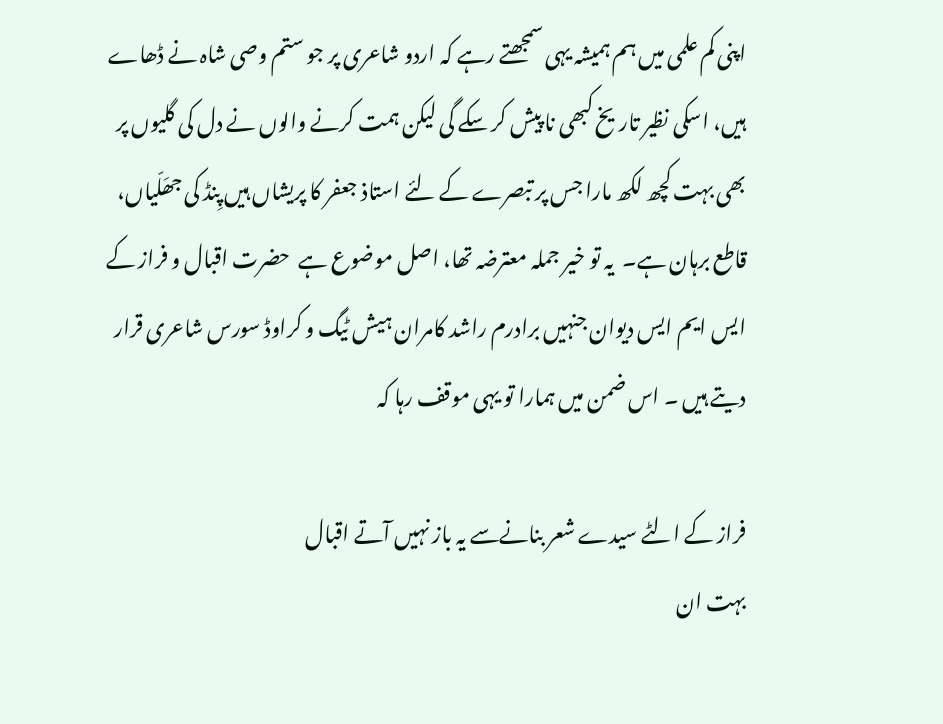اپنی کم علمی میں ہم ہمیشہ یہی سمجھتے رہے کہ اردو شاعری پر جو ستم وصی شاہ نے ڈھاے ہیں، اسکی نظیر تاریخ کبھی نا پیش کر سکے گی لیکن ہمت کرنے والوں نے دل کی گلیوں پر بھی بہت کچھ لکھ مارا جس پر تبصرے کے لئے استاذ جعفر کا پریشاں ہیں پِنڈ کی جھَلّیاں، قاطع برہان ہے۔  یہ تو خیر جملہ معترضہ تھا، اصل موضوع ہے  حضرت اقبال و فراز کے ایس ایم ایس دیوان جنہیں برادرم راشد کامران ہیش ٹیگ و کراوڈ سورس شاعری قرار دیتے ہیں ۔ اس ضمن میں ہمارا تو یہی موقف رہا کہ

فراز کے الٹے سیدے شعر بنانےسے یہ باز نہیں آتے اقبال
بہت ان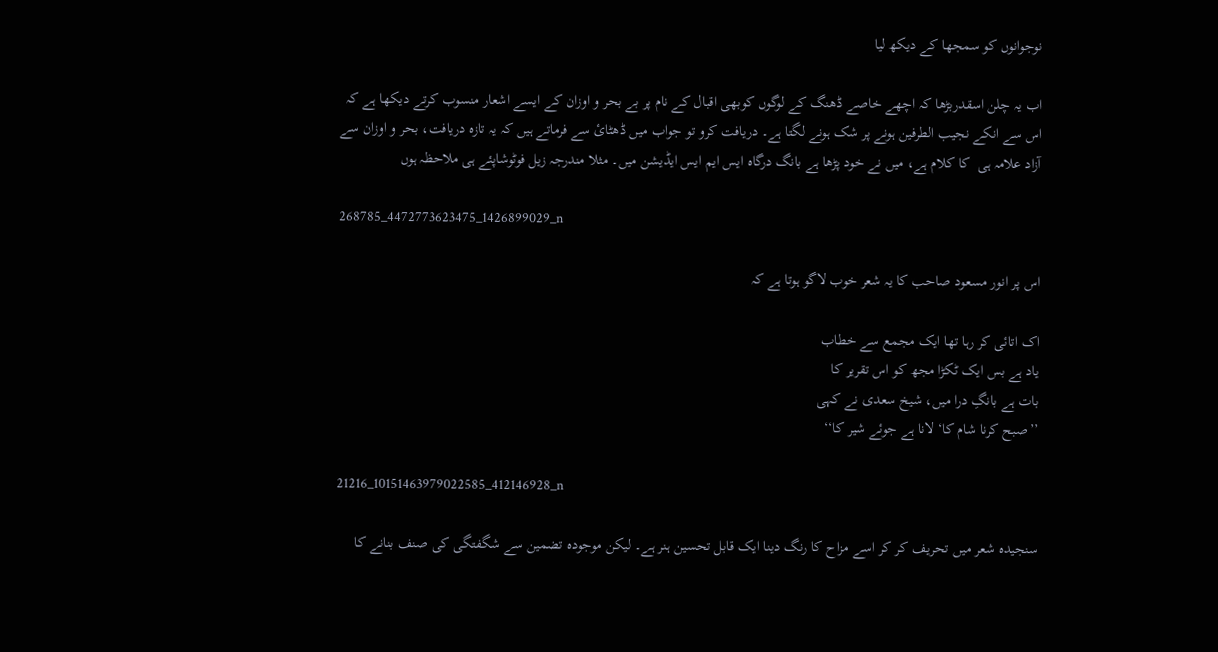نوجوانوں کو سمجھا کے دیکھ لیا

اب یہ چلن اسقدربڑھا کہ اچھے خاصے ڈھنگ کے لوگوں کوبھی اقبال کے نام پر بے بحر و اوزان کے ایسے اشعار منسوب کرتے دیکھا ہے کہ اس سے انکے نجیب الطرفین ہونے پر شک ہونے لگتا ہے۔ دریافت کرو تو جواب میں ڈھٹائ سے فرماتے ہیں کہ یہ تازہ دریافت، بحر و اوزان سے آزاد علامہ ہی  کا کلام ہے، میں نے خود پڑھا ہے بانگ درگاہ ایس ایم ایس ایڈیشن میں۔ مثلا مندرجہ زیل فوٹوشاپئے ہی ملاحظہ ہوں

268785_4472773623475_1426899029_n

اس پر انور مسعود صاحب کا یہ شعر خوب لاگو ہوتا ہے کہ

اک اتائی کر رہا تھا ایک مجمع سے خطاب
یاد ہے بس ایک ٹکڑا مجھ کو اس تقریر کا
بات ہے بانگِ درا میں، شیخ سعدی نے کہی
’’صبح کرنا شام کا‘ لانا ہے جوئے شیر کا‘‘

21216_10151463979022585_412146928_n

سنجیدہ شعر میں تحریف کر کر اسے مزاح کا رنگ دینا ایک قابل تحسین ہنر ہے۔ لیکن موجودہ تضمین سے شگفتگی کی صنف بنانے کا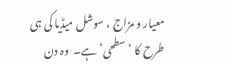معیار و مزاج ، سوشل میڈیا کی ہی طرح کا ‘سطحی’ ہے۔  وہ دن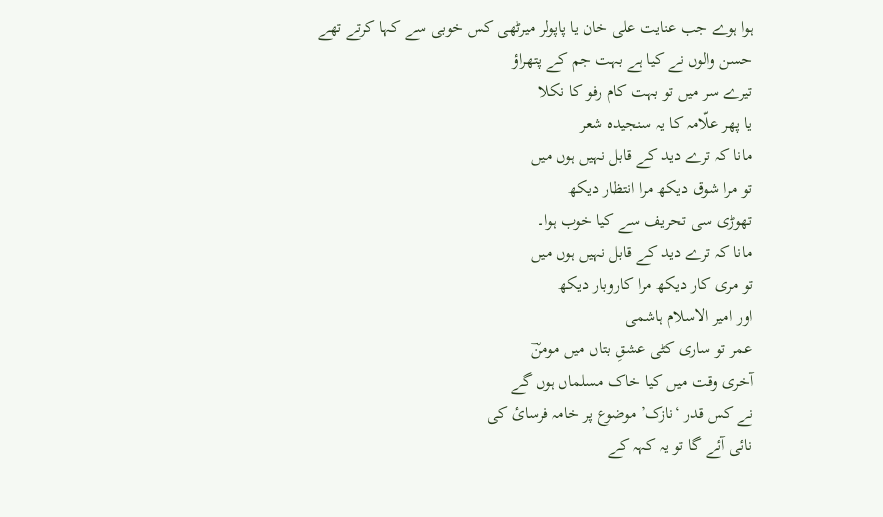ہوا ہوے جب عنایت علی خان یا پاپولر میرٹھی کس خوبی سے کہا کرتے تھے
حسن والوں نے کیا ہے بہت جم کے پتھراؤ
تیرے سر میں تو بہت کام رفو کا نکلا
یا پھر علّامہ کا یہ سنجیدہ شعر
مانا کہ ترے دید کے قابل نہیں ہوں میں
تو مرا شوق دیکھ مرا انتظار دیکھ
تھوڑی سی تحریف سے کیا خوب ہوا۔
مانا کہ ترے دید کے قابل نہیں ہوں میں
تو مری کار دیکھ مرا کاروبار دیکھ
اور امیر الاسلام ہاشمی
عمر تو ساری کٹی عشقِ بتاں میں مومنؔ
آخری وقت میں کیا خاک مسلماں ہوں گے
نے کس قدر ‘نازک’ موضوع پر خامہ فرسائ کی
نائی آئے گا تو یہ کہہ کے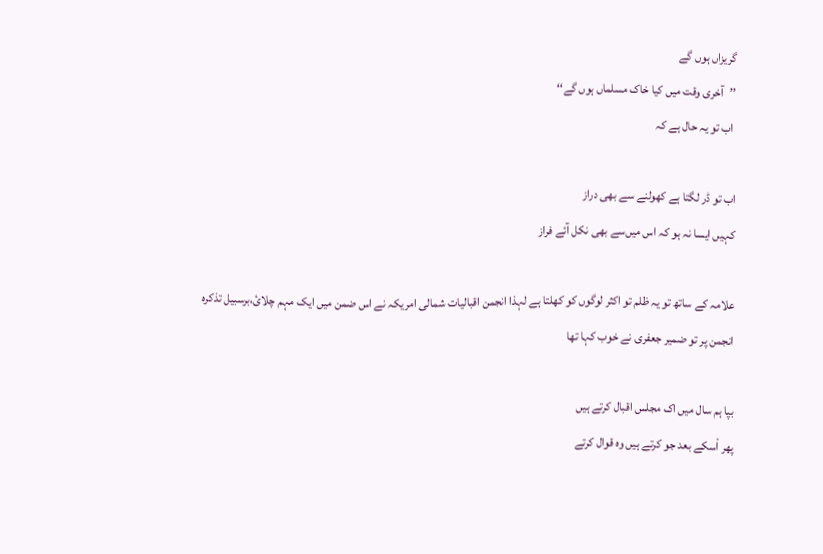گریزاں ہوں گے
’’آخری وقت میں کیا خاک مسلماں ہوں گے‘‘
 اب تو یہ حال ہے کہ

اب تو ڈر لگتا ہے کھولنے سے بھی دراز
کہیں ایسا نہ ہو کہ اس میں‌سے بھی نکل آئے فراز

علامہ کے ساتھ تو یہ ظلم تو اکثر لوگوں کو کھلتا ہے لہذا انجمن اقبالیات شمالی امریکہ نے اس ضمن میں ایک مہم چلائ،برسبیل تذکرہ انجمن پر تو ضمیر جعفری نے خوب کہا تھا

بپا ہم سال میں اک مجلس اقبال کرتے ہیں
پھر اْسکے بعد جو کرتے ہیں وہ قوال کرتے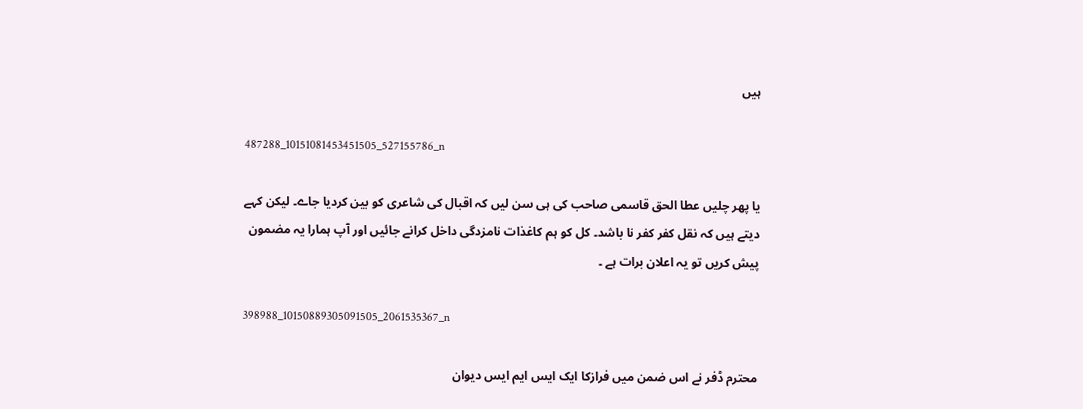ہیں

487288_10151081453451505_527155786_n

یا پھر چلیں عطا الحق قاسمی صاحب کی ہی سن لیں کہ اقبال کی شاعری کو بین کردیا جاے۔ لیکن کہے دیتے ہیں کہ نقل کفر کفر نا باشد۔ کل کو ہم کاغذات نامزدگی داخل کرانے جائیں اور آپ ہمارا یہ مضمون پیش کریں تو یہ اعلان برات ہے ۔

398988_10150889305091505_2061535367_n

محترم ڈفر نے اس ضمن میں فرازکا ایک ایس ایم ایس دیوان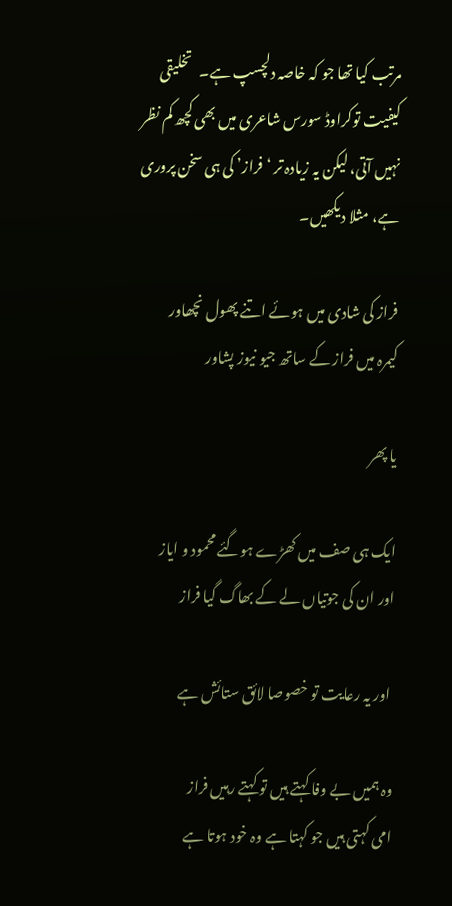مرتب کیا تھا جو کہ خاصہ دلچسپ ہے۔   تخلیقی کیفیت توکراوڈ سورس شاعری میں بھی کچھ کم نظر  نہیں آتی، لیکن یہ زیادہ تر ‘فراز’ کی ہی سخن پروری ہے، مثلا دیکھیں۔

فراز کی شادی میں ہوئے اتنے پھول نچھاور
کیمرہ میں فراز کے ساتھ جیو نیوز پشاور

یا پھر

ایک ہی صف میں کھڑے ہوگئے محمود و ایاز
اور ان کی جوتیاں لے کے بھاگ گیا فراز

 اور یہ رعایت تو خصوصا لائق ستائش ہے

وہ ہمیں بے وفا کہتے ہیں تو کہتے رہیں فراز
امی کہتی ہیں جو کہتا ہے وہ خود ہوتا ہے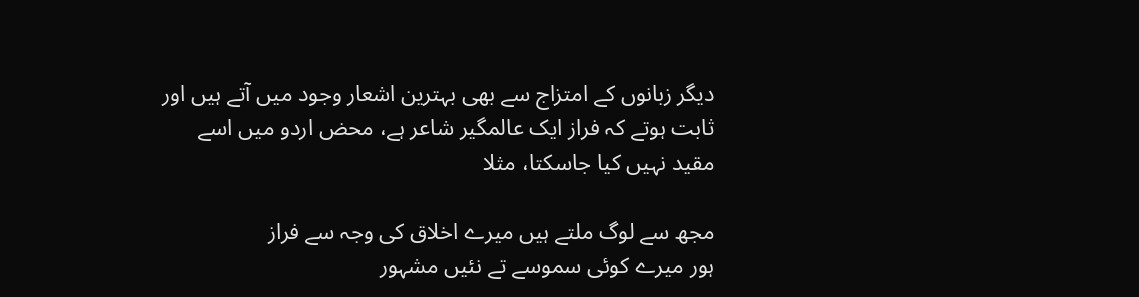دیگر زبانوں کے امتزاج سے بھی بہترین اشعار وجود میں آتے ہیں اور ثابت ہوتے کہ فراز ایک عالمگیر شاعر ہے، محض اردو میں اسے مقید نہیں کیا جاسکتا، مثلا

مجھ سے لوگ ملتے ہیں میرے اخلاق کی وجہ سے فراز
ہور میرے کوئی سموسے تے نئیں مشہور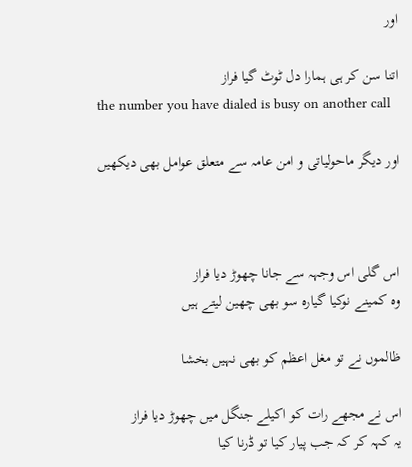اور

اتنا سن کر ہی ہمارا دل ٹوٹ گیا فراز
the number you have dialed is busy on another call

اور دیگر ماحولیاتی و امن عامہ سے متعلق عوامل بھی دیکھیں



اس گلی اس وجہہ سے جانا چھوڑ دیا فراز
وہ کمینے نوکیا گیارہ سو بھی چھین لیتے ہیں

ظالموں نے تو مغل اعظم کو بھی نہیں بخشا

اس نے مجھے رات کو اکیلے جنگل میں چھوڑ دیا فراز
یہ کہہ کر کہ جب پیار کیا تو ڈرنا کیا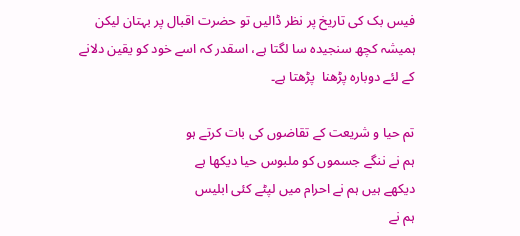فیس بک کی تاریخ پر نظر ڈالیں تو حضرت اقبال پر بہتان لیکن ہمیشہ کچھ سنجیدہ سا لگتا ہے، اسقدر کہ اسے خود کو یقین دلانے کے لئے دوبارہ پڑھنا  پڑھتا ہے۔

تم حیا و شریعت کے تقاضوں کی بات کرتے ہو
ہم نے ننگے جسموں کو ملبوس حیا دیکھا ہے
دیکھے ہیں ہم نے احرام میں لپٹے کئی ابلیس
ہم نے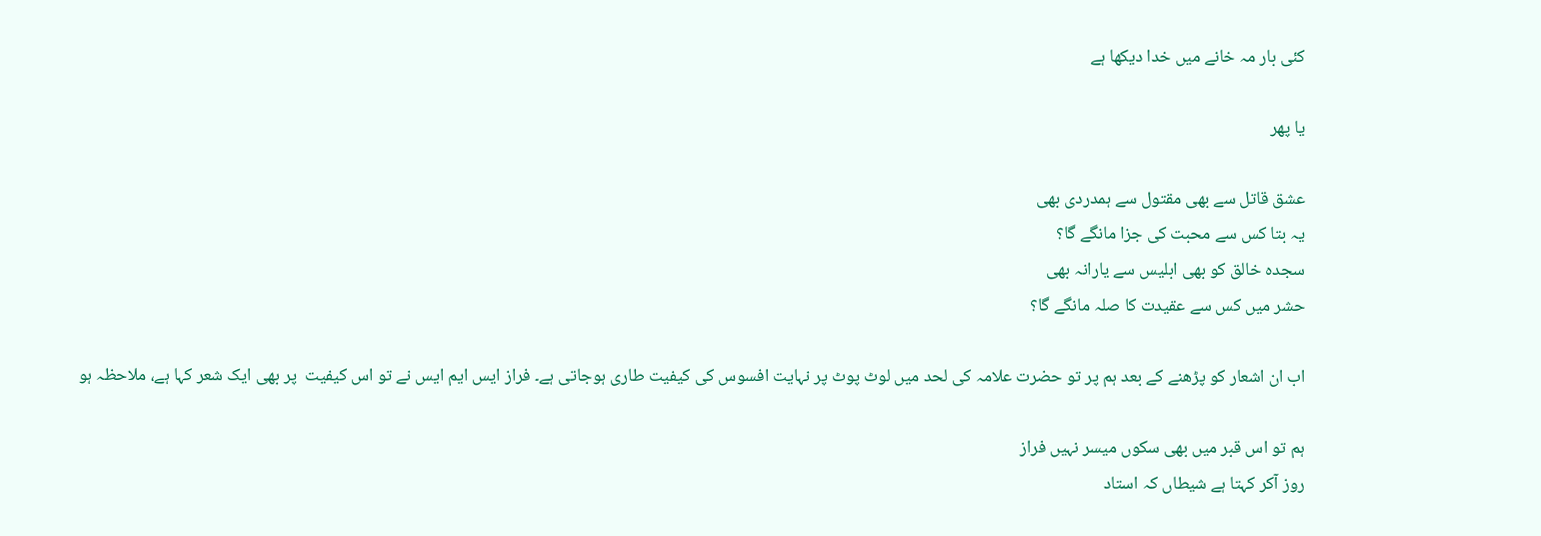کئی بار مہ خانے میں خدا دیکھا ہے

یا پھر

عشق قاتل سے بھی مقتول سے ہمدردی بھی
یہ بتا کس سے محبت کی جزا مانگے گا؟
سجدہ خالق کو بھی ابلیس سے یارانہ بھی
حشر میں کس سے عقیدت کا صلہ مانگے گا؟

اب ان اشعار کو پڑھنے کے بعد ہم پر تو حضرت علامہ کی لحد میں لوٹ پوٹ پر نہایت افسوس کی کیفیت طاری ہوجاتی ہے۔ فراز ایس ایم ایس نے تو اس کیفیت  پر بھی ایک شعر کہا ہے، ملاحظہ ہو

ہم تو اس قبر میں بھی سکوں میسر نہیں فراز
روز آکر کہتا ہے شیطاں کہ استاد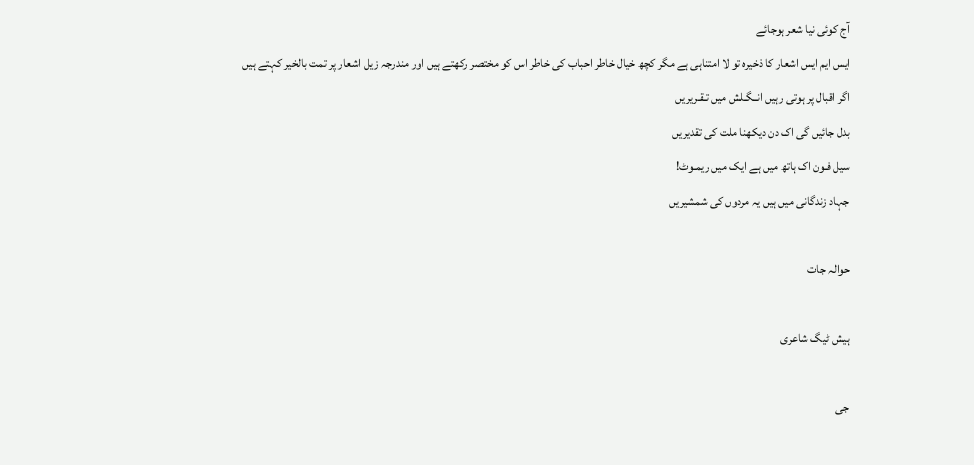آج کوئی نیا شعر ہوجائے
ایس ایم ایس اشعار کا ذخیرہ تو لا امتناہی ہے مگر کچھ خیال خاطر احباب کی خاطر اس کو مختصر رکھتے ہیں اور مندرجہ زیل اشعار پر تمت بالخیر کہتے ہیں
اگر اقبال پر ہوتی رہیں انــگـلش میں تـقـریریں
بدل جائیں گی اک دن دیکھنا ملت كى تقديريں
سیل فـون اک ہاتھ میں ہے ایک میں ریمـوٹ!
جہاد زندگانی میں ہیں یہ مردوں کی شمشیریں

حوالہ جات

ہیش ٹیگ شاعری

جی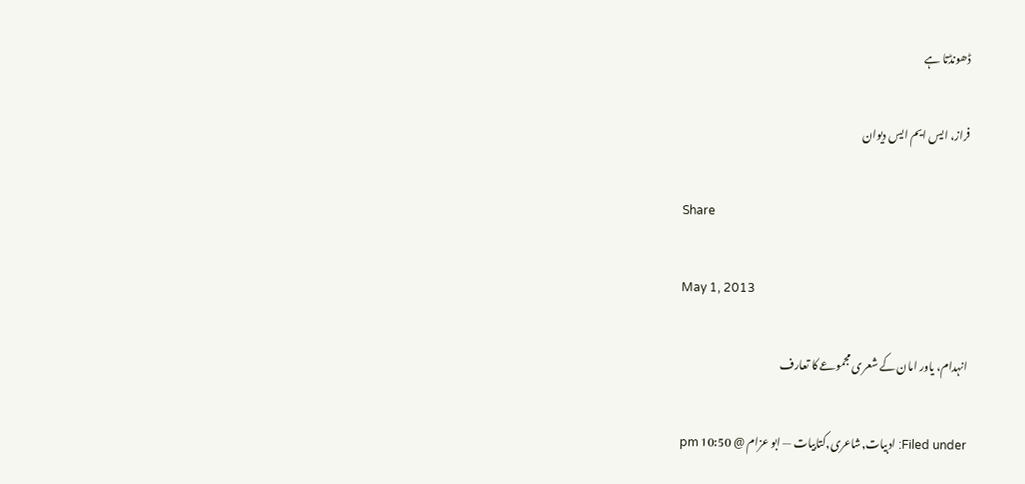ڈھونڈتا ہے

فراز، ایس ایم ایس دیوان

Share

May 1, 2013

انہدام، یاور امان کے شعری مجموعے کا تعارف

Filed under: ادبیات,شاعری,کتابیات — ابو عزام @ 10:50 pm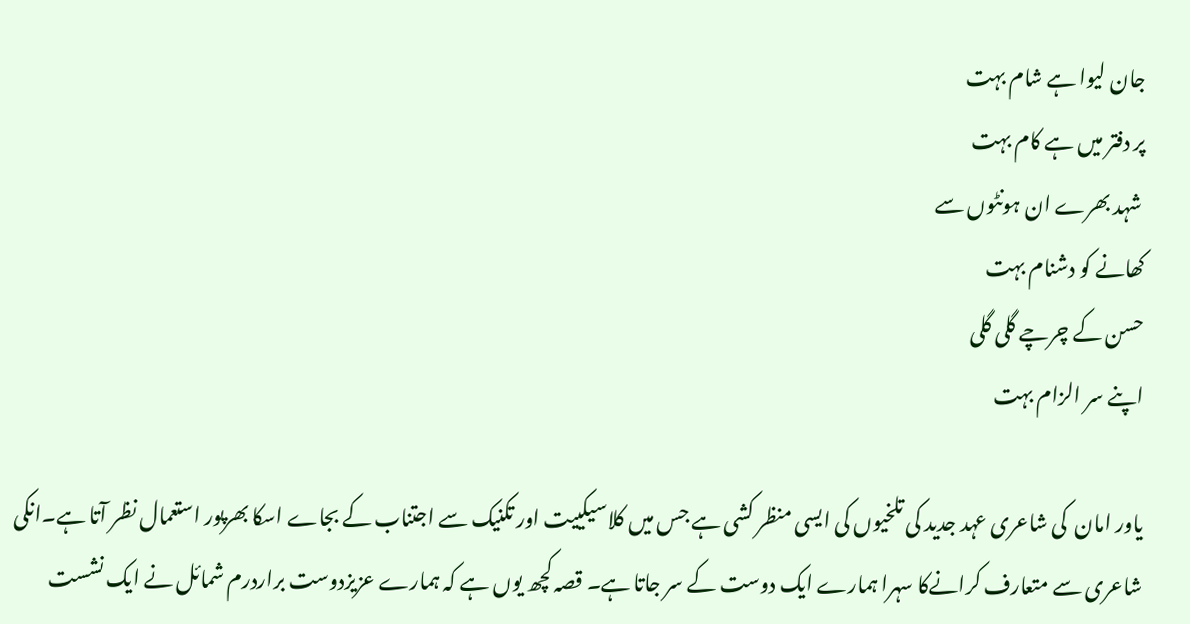جان لیوا ہے شام بہت
پر دفتر میں ہے کام بہت
 شہد بھرے ان ہونٹوں سے
کھانے کو دشنام بہت
حسن کے چرچے گلی گلی
اپنے سر الزام بہت

یاور امان  کی شاعری عہد جدید کی تلخیوں کی ایسی منظر کشی ہے جس میں کلاسیکییت اور تکنیک سے اجتناب کے بجاے اسکا بھرپور استعمال نظر آتا ہے۔انکی شاعری سے متعارف کرانےکا سہرا ہمارے ایک دوست کے سر جاتا ہے۔ قصہ کچھ یوں ہے کہ ہمارے عزیزدوست براردرم شمائل نے ایک نشست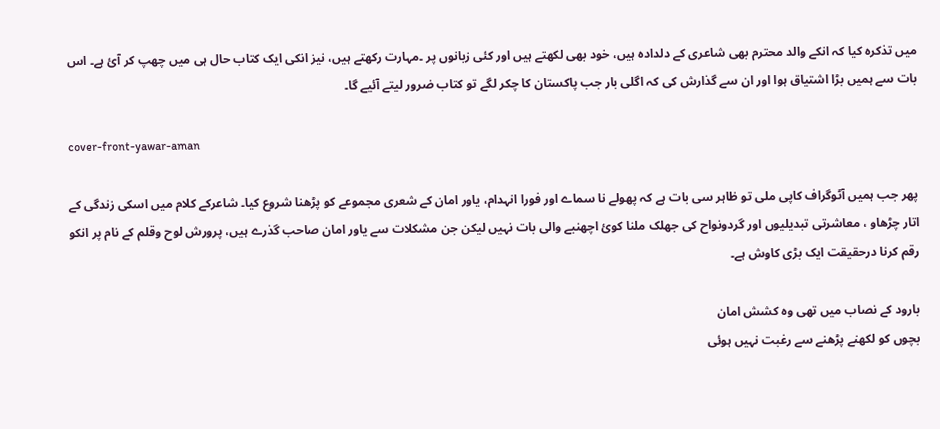میں تذکرہ کیا کہ انکے والد محترم بھی شاعری کے دلدادہ ہیں، خود بھی لکھتے ہیں اور کئی زبانوں پر ۔مہارت رکھتے ہیں، نیز انکی ایک کتاب حال ہی میں چھپ کر آئ ہے۔ اس بات سے ہمیں بڑا اشتیاق ہوا اور ان سے گذارش کی کہ اگلی بار جب پاکستان کا چکر لگے تو کتاب ضرور لیتے آئیے گا۔

cover-front-yawar-aman

پھر جب ہمیں آٹوگراف کاپی ملی تو ظاہر سی بات ہے کہ پھولے نا سماے اور فورا انہدام، یاور امان کے شعری مجموعے کو پڑھنا شروع کیا۔ شاعرکے کلام میں اسکی زندگی کے اتار چڑھاو ، معاشرتی تبدیلیوں اور گردونواح کی جھلک ملنا کوئ اچھنبے والی بات نہیں لیکن جن مشکلات سے یاور امان صاحب گذرے ہیں، پرورش لوح وقلم کے نام پر انکو رقم کرنا درحقیقت ایک بڑی کاوش ہے۔

بارود کے نصاب میں تھی وہ کشش امان
بچوں کو لکھنے پڑھنے سے رغبت نہیں ہوئی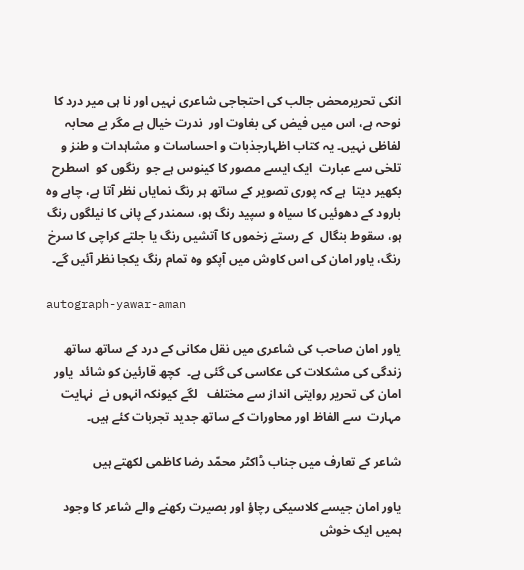انکی تحریرمحض جالب کی احتجاجی شاعری نہیں اور نا ہی میر درد کا نوحہ ہے، اس میں فیض کی بغاوت اور  ندرت خیال ہے مگر بے محابہ لفاظی نہیں۔ یہ کتاب اظہارجذبات و احساسات و مشاہدات و طنز و تلخی سے عبارت  ایک ایسے مصور کا کینوس ہے جو  رنگوں کو  اسطرح بکھیر دیتا  ہے کہ پوری تصویر کے ساتھ ہر رنگ نمایاں نظر آتا ہے، چاہے وہ بارود کے دھوئیں کا سیاہ و سپید رنگ ہو، سمندر کے پانی کا نیلگوں رنگ ہو، سقوط بنگال  کے رستے زخموں کا آتشیں رنگ یا جلتے کراچی کا سرخ  رنگ، یاور امان کی اس کاوش میں آپکو وہ تمام رنگ یکجا نظر آئیں گے۔

autograph-yawar-aman

یاور امان صاحب کی شاعری میں نقل مکانی کے درد کے ساتھ ساتھ زندگی کی مشکلات کی عکاسی کی گئی ہے۔  کچھ قارئین کو شائد  یاور امان کی تحریر روایتی انداز سے مختلف   لگے کیونکہ انہوں نے  نہایت مہارت  سے الفاظ اور محاورات کے ساتھ جدید تجربات کئے ہیں۔

شاعر کے تعارف میں جناب ڈاکٹر محمّد رضا کاظمی لکھتے ہیں

یاور امان جیسے کلاسیکی رچاؤ اور بصیرت رکھنے والے شاعر کا وجود ہمیں ایک خوش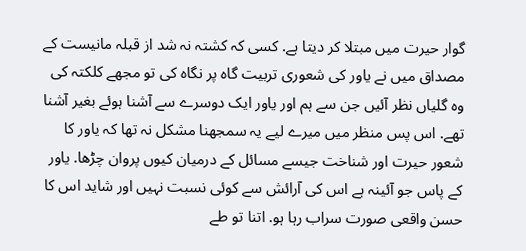گوار حیرت میں مبتلا کر دیتا ہے. کسی کہ کشتہ نہ شد از قبلہ مانیست کے مصداق میں نے یاور کی شعوری تربیت گاہ پر نگاہ کی تو مجھے کلکتہ کی وہ گلیاں نظر آئیں جن سے ہم اور یاور ایک دوسرے سے آشنا ہوئے بغیر آشنا تھے. اس پس منظر میں میرے لیے یہ سمجھنا مشکل نہ تھا کہ یاور کا شعور حیرت اور شناخت جیسے مسائل کے درمیان کیوں پروان چڑھا. یاور کے پاس جو آئینہ ہے اس کی آرائش سے کوئی نسبت نہیں اور شاید اس کا حسن واقعی صورت سراب رہا ہو. اتنا تو طے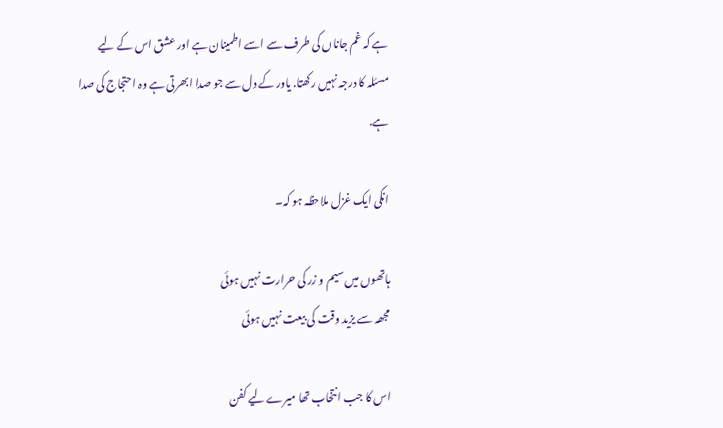ہے کہ غم جاناں کی طرف سے اسے اطمینان ہے اور عشق اس کے لیے مسئلہ کا درجہ نہیں رکھتا. یاور کے دل سے جو صدا ابھرتی ہے وہ احتجاج کی صدا ہے.

انکی ایک غزل ملاحظہ ہو کہ۔

ہاتھوں میں سیم و زر کی حرارت نہیں ہوئی
مجھہ سے یزید وقت کی بیعت نہیں ہوئی

اس کا جب انتخاب تھا میرے لیے کفن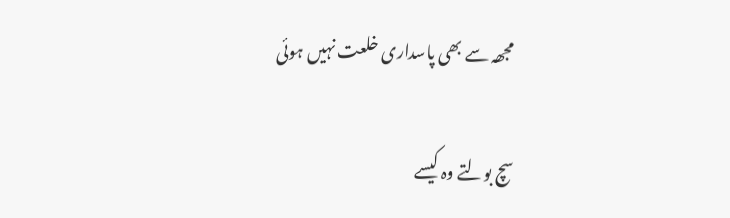مجھہ سے بھی پاسداری خلعت نہیں ہوئی

سچ بولتے وہ کیسے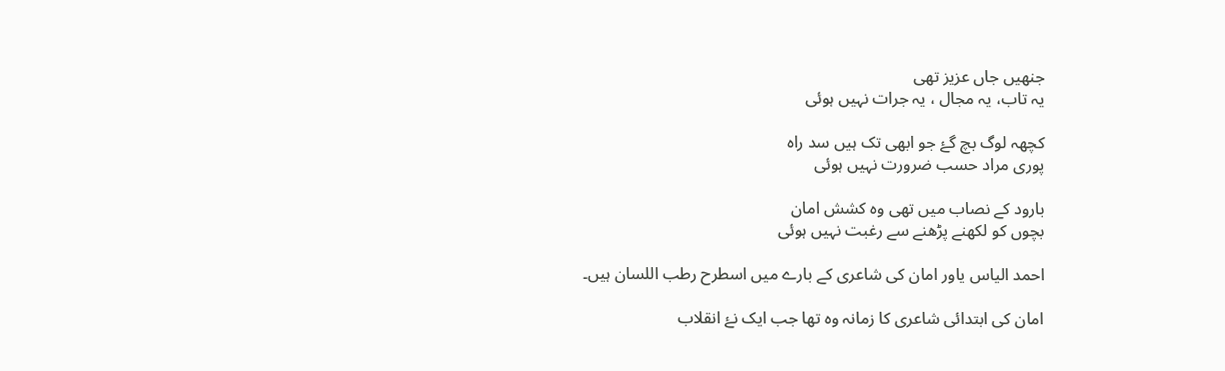جنھیں جاں عزیز تھی
یہ تاب، یہ مجال ، یہ جرات نہیں ہوئی

کچھہ لوگ بچ گۓ جو ابھی تک ہیں سد راہ
پوری مراد حسب ضرورت نہیں ہوئی

بارود کے نصاب میں تھی وہ کشش امان
بچوں کو لکھنے پڑھنے سے رغبت نہیں ہوئی

احمد الیاس یاور امان کی شاعری کے بارے میں اسطرح رطب اللسان ہیں۔

امان کی ابتدائی شاعری کا زمانہ وہ تھا جب ایک نۓ انقلاب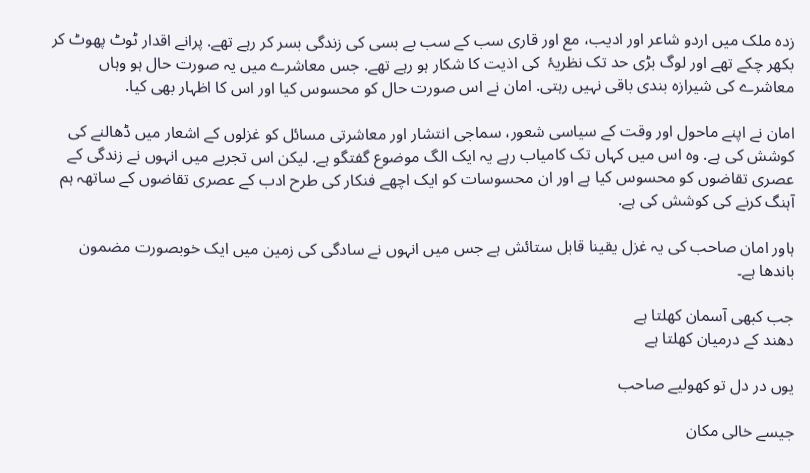زدہ ملک میں اردو شاعر اور ادیب، مع اور قاری سب کے سب بے بسی کی زندگی بسر کر رہے تھے. پرانے اقدار ٹوٹ پھوٹ کر بکھر چکے تھے اور لوگ بڑی حد تک نظریۂ  کی اذیت کا شکار ہو رہے تھے. جس معاشرے میں یہ صورت حال ہو وہاں معاشرے کی شیرازہ بندی باقی نہیں رہتی. امان نے اس صورت حال کو محسوس کیا اور اس کا اظہار بھی کیا.

امان نے اپنے ماحول اور وقت کے سیاسی شعور، سماجی انتشار اور معاشرتی مسائل کو غزلوں کے اشعار میں ڈھالنے کی کوشش کی ہے. وہ اس میں کہاں تک کامیاب رہے یہ ایک الگ موضوع گفتگو ہے. لیکن اس تجربے میں انہوں نے زندگی کے عصری تقاضوں کو محسوس کیا ہے اور ان محسوسات کو ایک اچھے فنکار کی طرح ادب کے عصری تقاضوں کے ساتھہ ہم آہنگ کرنے کی کوشش کی ہے.

ہاور امان صاحب کی یہ غزل یقینا قابل ستائش ہے جس میں انہوں نے سادگی کی زمین میں ایک خوبصورت مضمون باندھا ہے۔

جب کبھی آسمان کھلتا ہے
دھند کے درمیان کھلتا ہے

یوں در دل تو کھولیے صاحب

جیسے خالی مکان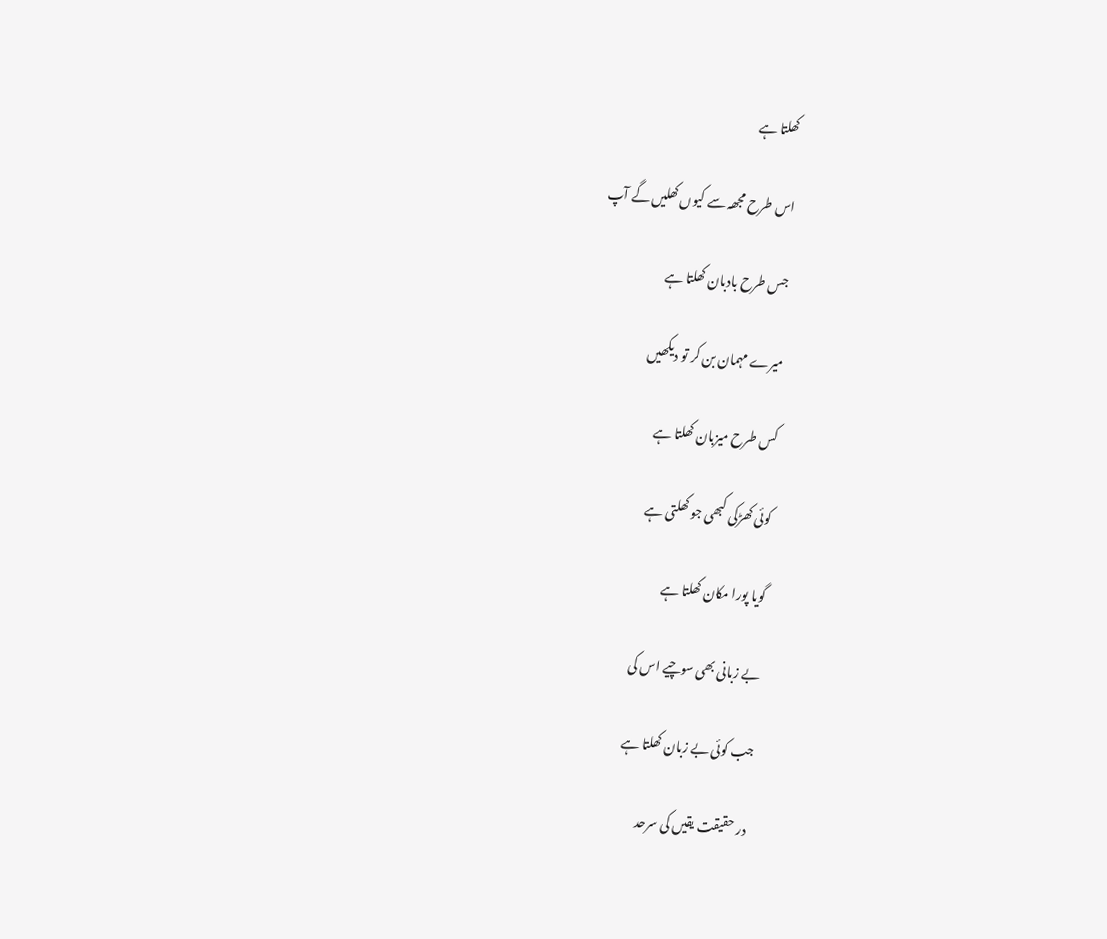کھلتا ہے

اس طرح مجھہ سے کیوں کھلیں گے آپ

جس طرح بادبان کھلتا ہے

میرے مہمان بن کر تو دیکھیں

کس طرح میزبان کھلتا ہے

کوئی کھڑکی کبھی جو کھلتی ہے

گویا پورا مکان کھلتا ہے

بے زبانی بھی سوچیے اس کی

جب کوئی بے زبان کھلتا ہے

 در حقیقت یقیں کی سرحد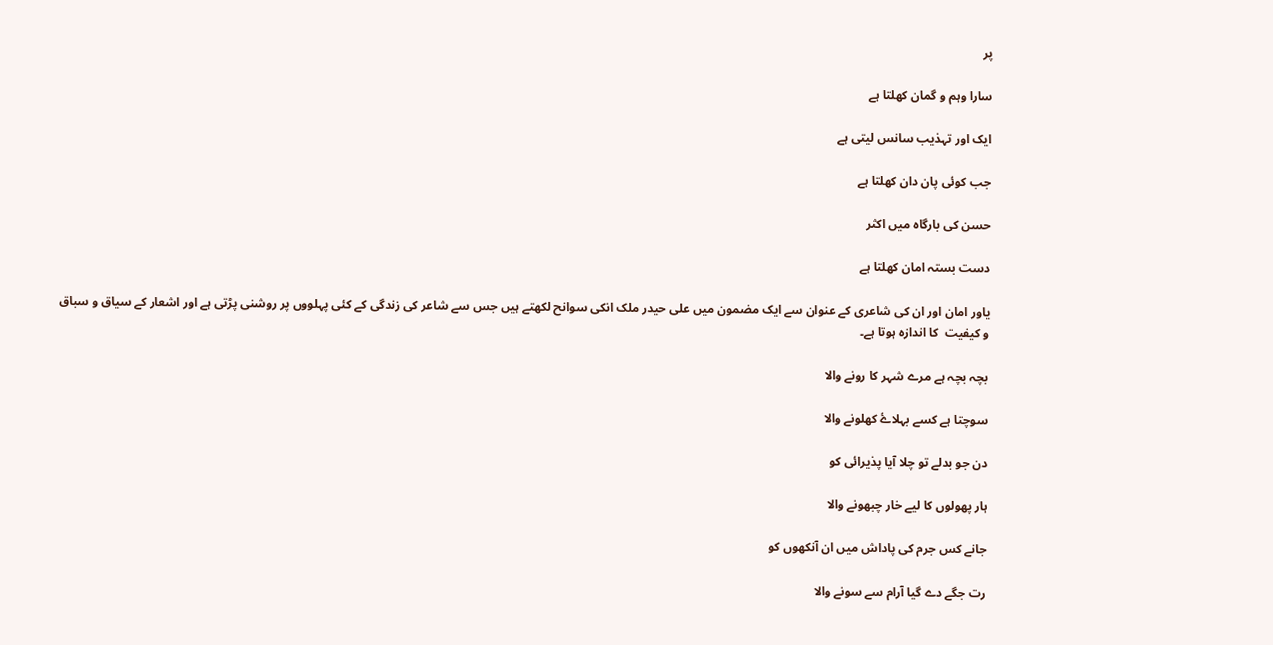پر

سارا وہم و گمان کھلتا ہے

ایک اور تہذیب سانس لیتی ہے

جب کوئی پان دان کھلتا ہے

حسن کی بارگاہ میں اکثر

دست بستہ امان کھلتا ہے

یاور امان اور ان کی شاعری کے عنوان سے ایک مضمون میں علی حیدر ملک انکی سوانح لکھتے ہیں جس سے شاعر کی زندگی کے کئی پہلووں پر روشنی پڑتی ہے اور اشعار کے سیاق و سباق و کیفیت  کا اندازہ ہوتا ہے۔

بچہ بچہ ہے مرے شہر کا رونے والا

سوچتا ہے کسے بہلاۓ کھلونے والا

دن جو بدلے تو چلا آیا پذیرائی کو

ہار پھولوں کا لیے خار چبھونے والا

جانے کس جرم کی پاداش میں ان آنکھوں کو

رت جگے دے گیا آرام سے سونے والا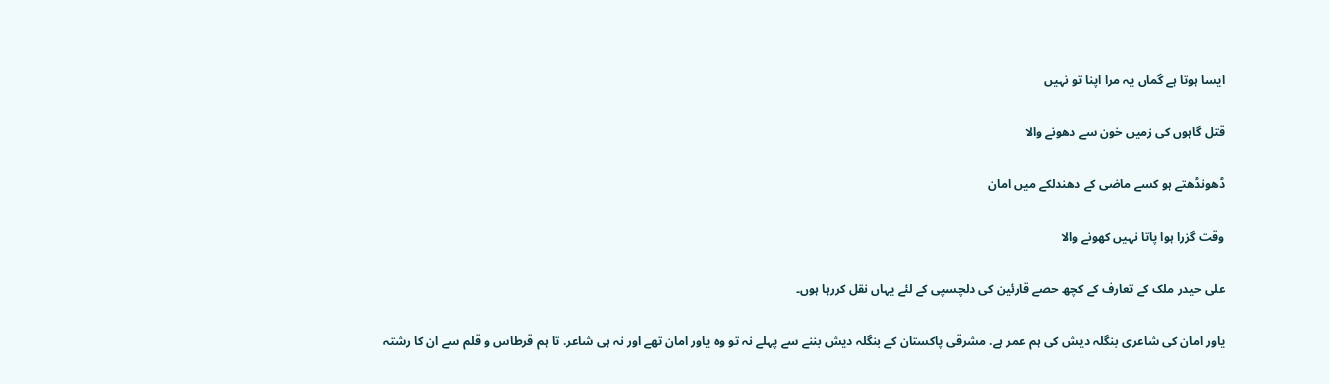ایسا ہوتا ہے گماں یہ مرا اپنا تو نہیں

قتل گاہوں کی زمیں خون سے دھونے والا

ڈھونڈھتے ہو کسے ماضی کے دھندلکے میں امان

وقت گزرا ہوا پاتا نہیں کھونے والا

علی حیدر ملک کے تعارف کے کچھ حصے قارئین کی دلچسپی کے لئے یہاں نقل کررہا ہوں۔

یاور امان کی شاعری بنگلہ دیش کی ہم عمر ہے. مشرقی پاکستان کے بنگلہ دیش بننے سے پہلے نہ تو وہ یاور امان تھے اور نہ ہی شاعر. تا ہم قرطاس و قلم سے ان کا رشتہ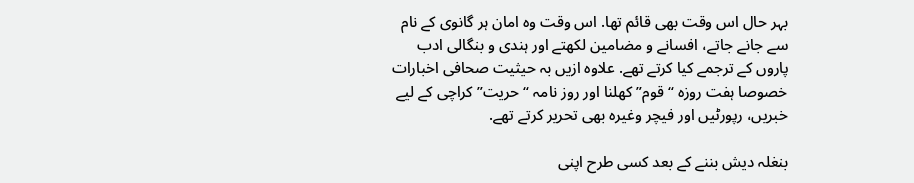بہر حال اس وقت بھی قائم تھا. اس وقت وہ امان ہر گانوی کے نام سے جانے جاتے، افسانے و مضامین لکھتے اور ہندی و بنگالی ادب پاروں کے ترجمے کیا کرتے تھے. علاوہ ازیں بہ حیثیت صحافی اخبارات خصوصا ہفت روزہ “قوم” کھلنا اور روز نامہ “حریت” کراچی کے لیے خبریں، رپورٹیں اور فیچر وغیرہ بھی تحریر کرتے تھے.

بنغلہ دیش بننے کے بعد کسی طرح اپنی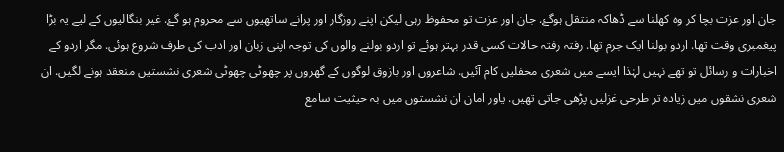جان اور عزت بچا کر وہ کھلنا سے ڈھاکہ منتقل ہوگۓ. جان اور عزت تو محفوظ رہی لیکن اپنے روزگار اور پرانے ساتھیوں سے محروم ہو گۓ. غیر بنگالیوں کے لیے یہ بڑا پیغمبری وقت تھا. اردو بولنا ایک جرم تھا. رفتہ رفتہ حالات کسی قدر بہتر ہوئے تو اردو بولنے والوں کی توجہ اپنی زبان اور ادب کی طرف شروع ہوئی. مگر اردو کے اخبارات و رسائل تو تھے نہیں لہٰذا ایسے میں شعری محفلیں کام آئیں. شاعروں اور بازوق لوگوں کے گھروں پر چھوٹی چھوٹی شعری نشستیں منعقد ہونے لگیں. ان شعری نشقوں میں زیادہ تر طرحی غزلیں پڑھی جاتی تھیں. یاور امان ان نشستوں میں بہ حیثیت سامع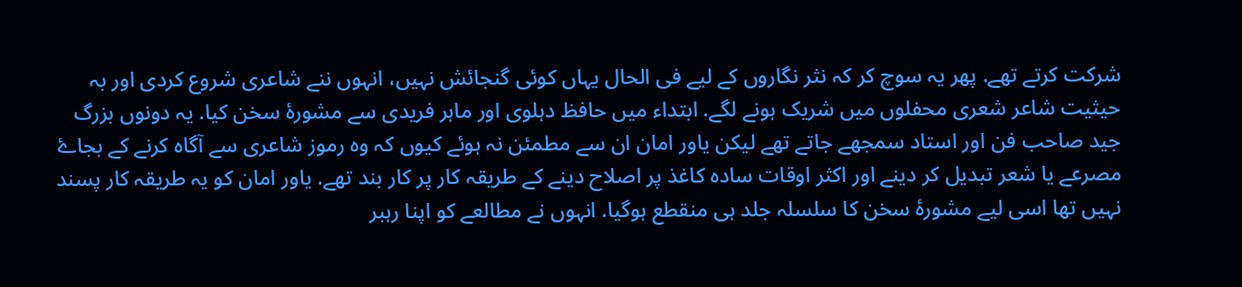شرکت کرتے تھے. پھر یہ سوچ کر کہ نثر نگاروں کے لیے فی الحال یہاں کوئی گنجائش نہیں، انہوں ننے شاعری شروع کردی اور بہ حیثیت شاعر شعری محفلوں میں شریک ہونے لگے. ابتداء میں حافظ دہلوی اور ماہر فریدی سے مشورۂ سخن کیا. یہ دونوں بزرگ جید صاحب فن اور استاد سمجھے جاتے تھے لیکن یاور امان ان سے مطمئن نہ ہوئے کیوں کہ وہ رموز شاعری سے آگاہ کرنے کے بجاۓ مصرعے یا شعر تبدیل کر دینے اور اکثر اوقات سادہ کاغذ پر اصلاح دینے کے طریقہ کار پر کار بند تھے. یاور امان کو یہ طریقہ کار پسند نہیں تھا اسی لیے مشورۂ سخن کا سلسلہ جلد ہی منقطع ہوگیا. انہوں نے مطالعے کو اپنا رہبر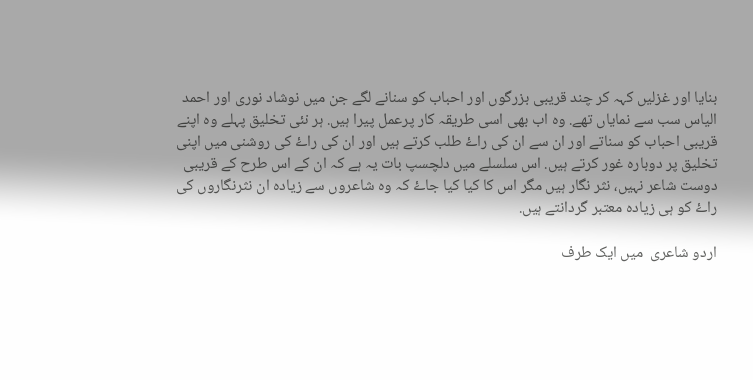بنایا اور غزلیں کہہ کر چند قریبی بزرگوں اور احباب کو سنانے لگے جن میں نوشاد نوری اور احمد الیاس سب سے نمایاں تھے. وہ اب بھی اسی طریقہ کار پرعمل پیرا ہیں. ہر نئی تخلیق پہلے وہ اپنے قریبی احباب کو سناتے اور ان سے ان کی راۓ طلب کرتے ہیں اور ان کی راۓ کی روشنی میں اپنی تخلیق پر دوبارہ غور کرتے ہیں. اس سلسلے میں دلچسپ بات یہ ہے کہ ان کے اس طرح کے قریبی دوست شاعر نہیں، نثر نگار ہیں مگر اس کا کیا کیا جاۓ کہ وہ شاعروں سے زیادہ ان نثرنگاروں کی راۓ کو ہی زیادہ معتبر گردانتے ہیں.

اردو شاعری  میں ایک طرف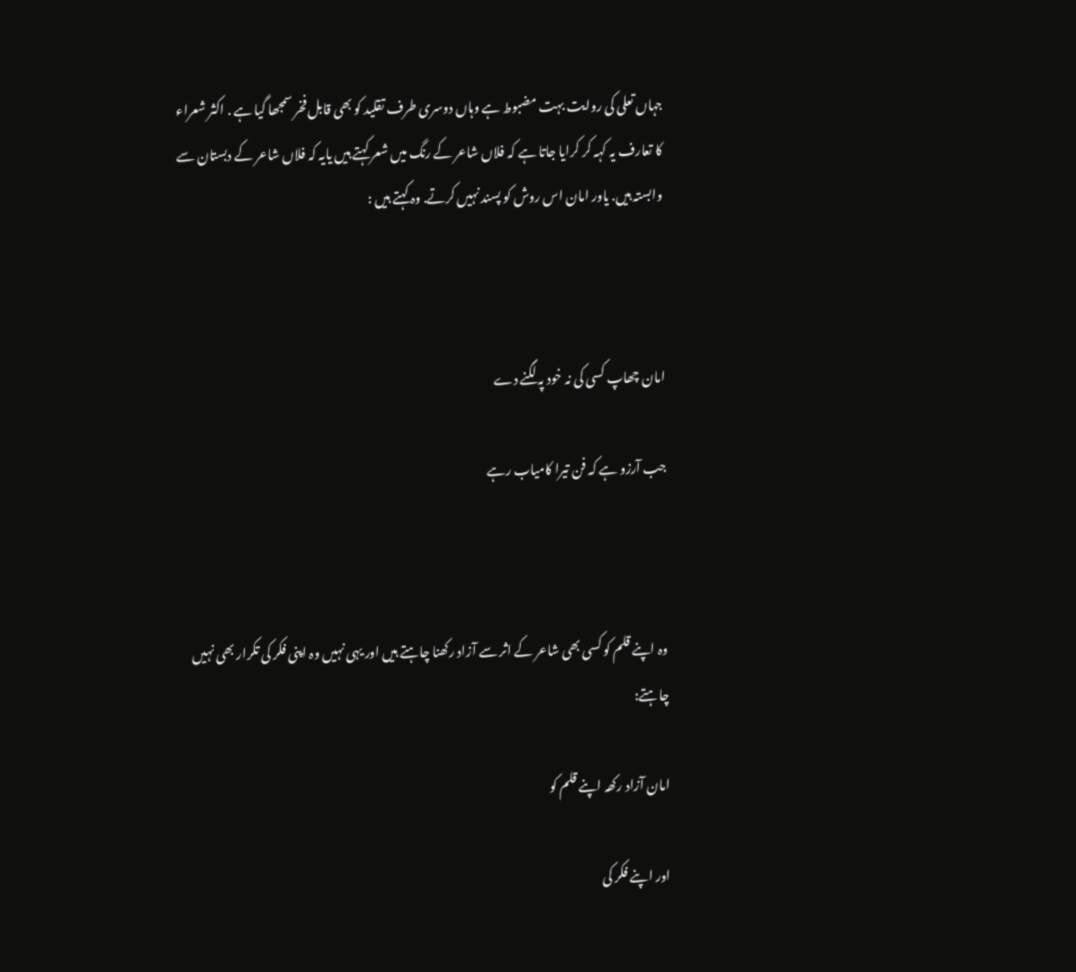جہاں تعلی کی روایت بہت مضبوط ہے وہاں دوسری طرف تقلید کو بھی قابل فخر سمجھا گیا ہے . اکثر شعراء کا تعارف یہ کہہ کر کرایا جاتا ہے کہ فلاں شاعر کے رنگ میں شعر کہتے ہیں یایہ کہ فلاں شاعر کے دبستان سے وابستہ ہیں. یاور امان اس روش کو پسند نہیں کرتے. وہ کہتے ہیں :



امان چھاپ کسی کی نہ خود پہ لگنے دے

جب آرزو ہے کہ فن تیرا کامیاب رہے



وہ اپنے قلم کو کسی بھی شاعر کے اثر سے آزاد رکھنا چاہتے ہیں اور یہی نہیں وہ اپنی فکر کی تکرار بھی نہیں چاہتے:

امان آزاد رکھہ اپنے قلم کو

اور اپنے فکر کی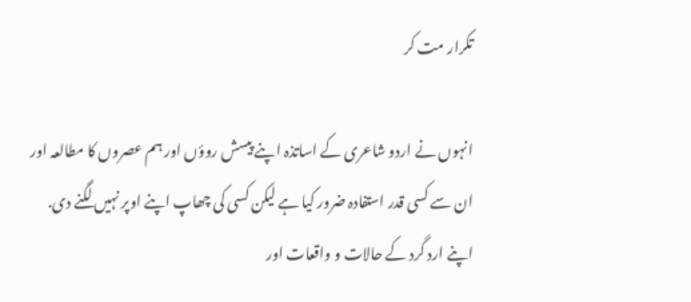تکرار مت کر

انہوں نے اردو شاعری کے اساتذہ اپنے پیسش روؤں اور ہم عصروں کا مطالعہ اور ان سے کسی قدر استفادہ ضرور کیا ہے لیکن کسی کی چھاپ اپنے اوپر نہیں لگنے دی. اپنے ارد گرد کے حالات و واقعات اور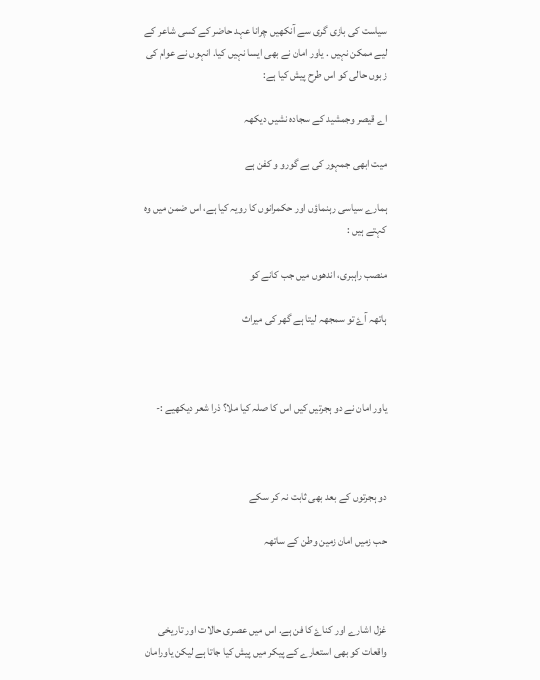سیاست کی بازی گری سے آنکھیں چرانا عہد حاضر کے کسی شاعر کے لیے ممکن نہیں . یاور امان نے بھی ایسا نہیں کیا. انہوں نے عوام کی زبوں حالی کو اس طرح پیش کیا ہے:

اے قیصر وجمشید کے سجادہ نشیں دیکھہ

میت ابھی جمہور کی بے گورو و کفن ہے

ہمارے سیاسی رہنماؤں اور حکمرانوں کا رویہ کیا ہے، اس ضمن میں وہ کہتے ہیں :

منصب راہبری، اندھوں میں جب کانے کو

ہاتھہ آۓ تو سمجھہ لیتا ہے گھر کی میراث



یاور امان نے دو ہجرتیں کیں اس کا صلہ کیا ملا؟ ذرا شعر دیکھیے :-



دو ہجرتوں کے بعد بھی ثابت نہ کر سکے

حب زمیں امان زمین وطن کے ساتھہ



غزل اشارے اور کناۓ کا فن ہے. اس میں عصری حالات اور تاریخی واقعات کو بھی استعارے کے پیکر میں پیش کیا جاتا ہے لیکن یاورامان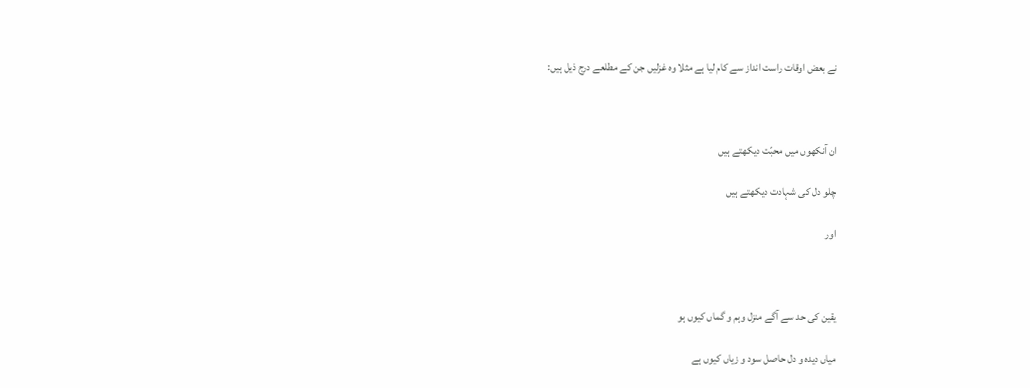نے بعض اوقات راست انداز سے کام لیا ہے مثلا وہ غزلیں جن کے مطلعے درج ذیل ہیں:



ان آنکھوں میں محبّت دیکھتے ہیں

چلو دل کی شہادت دیکھتے ہیں

اور



یقین کی حد سے آگے منزل وہم و گماں کیوں ہو

میاں دیدہ و دل حاصل سود و زیاں کیوں ہے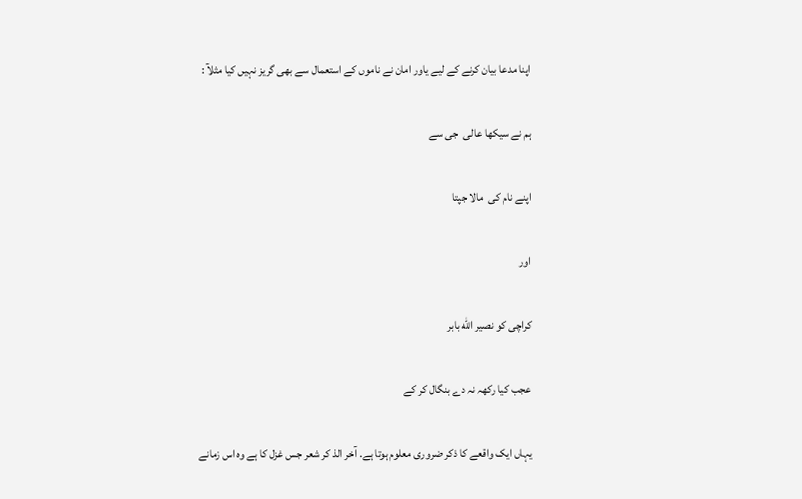اپنا مدعا بیان کرنے کے لیے یاور امان نے ناموں کے استعمال سے بھی گریز نہیں کیا مثلآ :

ہم نے سیکھا عالی  جی سے

اپنے نام کی  مالا جپتا

اور

کراچی کو نصیر الله بابر

عجب کیا رکھہ نہ دے بنگال کر کے

یہاں ایک واقعے کا ذکر ضروری معلوم ہوتا ہے. آخر الذ کر شعر جس غزل کا ہے وہ اس زمانے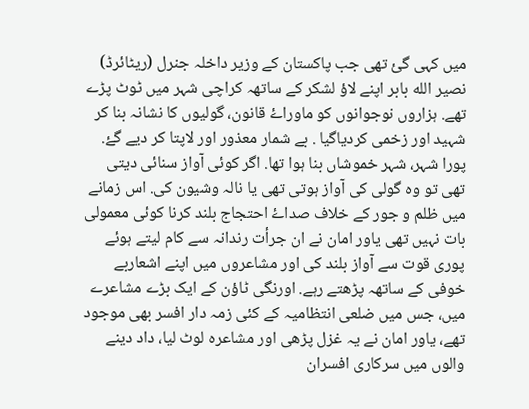میں کہی گئ تھی جب پاکستان کے وزیر داخلہ جنرل (ریٹائرڈ) نصیر الله بابر اپنے لاؤ لشکر کے ساتھہ کراچی شہر میں ٹوٹ پڑے تھے. ہزاروں نوجوانوں کو ماوراۓ قانون، گولیوں کا نشانہ بنا کر شہید اور زخمی کردیاگیا . بے شمار معذور اور لاپتا کر دیے گۓ. پورا شہر، شہر خموشاں بنا ہوا تھا. اگر کوئی آواز سنائی دیتی تھی تو وہ گولی کی آواز ہوتی تھی یا نالہ وشیون کی. اس زمانے میں ظلم و جور کے خلاف صداۓ احتجاج بلند کرنا کوئی معمولی بات نہیں تھی یاور امان نے ان جرأت رندانہ سے کام لیتے ہوئے پوری قوت سے آواز بلند کی اور مشاعروں میں اپنے اشعاربے خوفی کے ساتھہ پڑھتے رہے. اورنگی ٹاؤن کے ایک بڑے مشاعرے میں، جس میں ضلعی انتظامیہ کے کئی زمہ دار افسر بھی موجود تھے، یاور امان نے یہ غزل پڑھی اور مشاعرہ لوٹ لیا، داد دینے والوں میں سرکاری افسران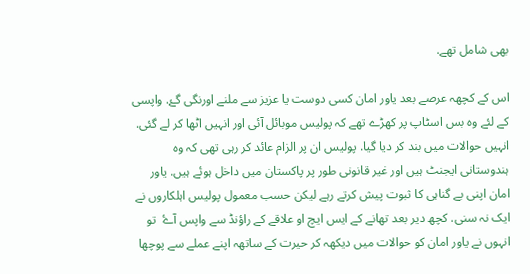بھی شامل تھے.

اس کے کچھہ عرصے بعد یاور امان کسی دوست یا عزیز سے ملنے اورنگی گۓ. واپسی کے لئے وہ بس اسٹاپ پر کھڑے تھے کہ پولیس موبائل آئی اور انہیں اٹھا کر لے گئی. انہیں حوالات میں بند کر دیا گیا. پولیس ان پر الزام عائد کر رہی تھی کہ وہ ہندوستانی ایجنٹ ہیں اور غیر قانونی طور پر پاکستان میں داخل ہوئے ہیں. یاور امان اپنی بے گناہی کا ثبوت پیش کرتے رہے لیکن حسب معمول پولیس اہلکاروں نے ایک نہ سنی. کچھ دیر بعد تھانے کے ایس ایچ او علاقے کے راؤنڈ سے واپس آۓ  تو انہوں نے یاور امان کو حوالات میں دیکھہ کر حیرت کے ساتھہ اپنے عملے سے پوچھا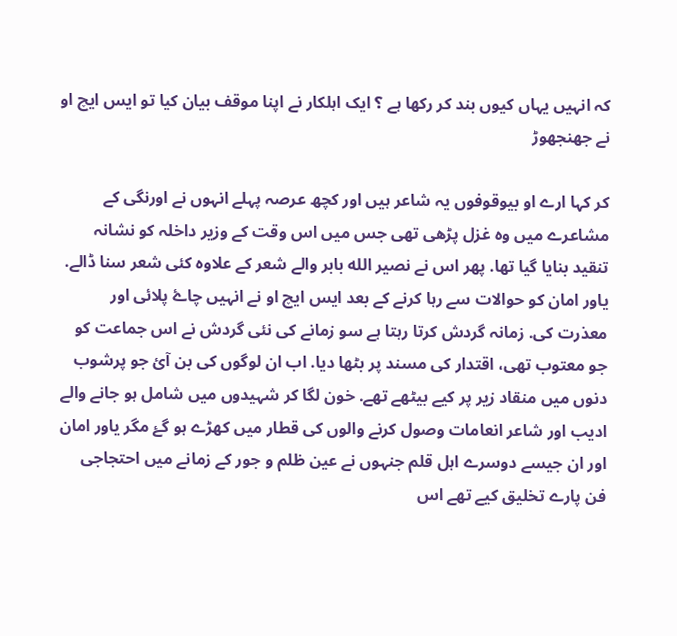کہ انہیں یہاں کیوں بند کر رکھا ہے ؟ ایک اہلکار نے اپنا موقف بیان کیا تو ایس ایچ او نے جھنجھوڑ

کر کہا ارے او بیوقوفوں یہ شاعر ہیں اور کچھ عرصہ پہلے انہوں نے اورنگی کے مشاعرے میں وہ غزل پڑھی تھی جس میں اس وقت کے وزیر داخلہ کو نشانہ تنقید بنایا گیا تھا. پھر اس نے نصیر الله بابر والے شعر کے علاوہ کئی شعر سنا ڈالے. یاور امان کو حوالات سے رہا کرنے کے بعد ایس ایچ او نے انہیں چاۓ پلائی اور معذرت کی. زمانہ گردش کرتا رہتا ہے سو زمانے کی نئی گردش نے اس جماعت کو جو معتوب تھی، اقتدار کی مسند پر بٹھا دیا. اب ان لوگوں کی بن آئ جو پرشوب دنوں میں منقاد زیر پر کیے بیٹھے تھے. خون لگا کر شہیدوں میں شامل ہو جانے والے ادیب اور شاعر انعامات وصول کرنے والوں کی قطار میں کھڑے ہو گۓ مگر یاور امان اور ان جیسے دوسرے اہل قلم جنہوں نے عین ظلم و جور کے زمانے میں احتجاجی فن پارے تخلیق کیے تھے اس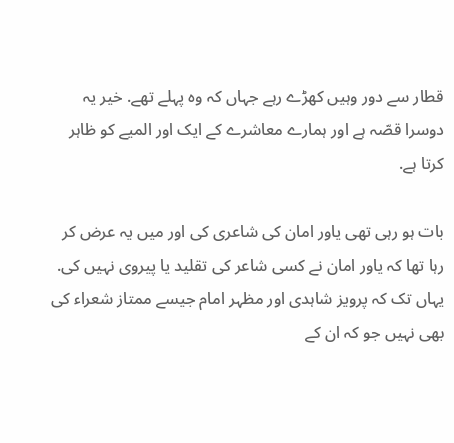قطار سے دور وہیں کھڑے رہے جہاں کہ وہ پہلے تھے. خیر یہ دوسرا قصّہ ہے اور ہمارے معاشرے کے ایک اور المیے کو ظاہر کرتا ہے.

بات ہو رہی تھی یاور امان کی شاعری کی اور میں یہ عرض کر رہا تھا کہ یاور امان نے کسی شاعر کی تقلید یا پیروی نہیں کی. یہاں تک کہ پرویز شاہدی اور مظہر امام جیسے ممتاز شعراء کی بھی نہیں جو کہ ان کے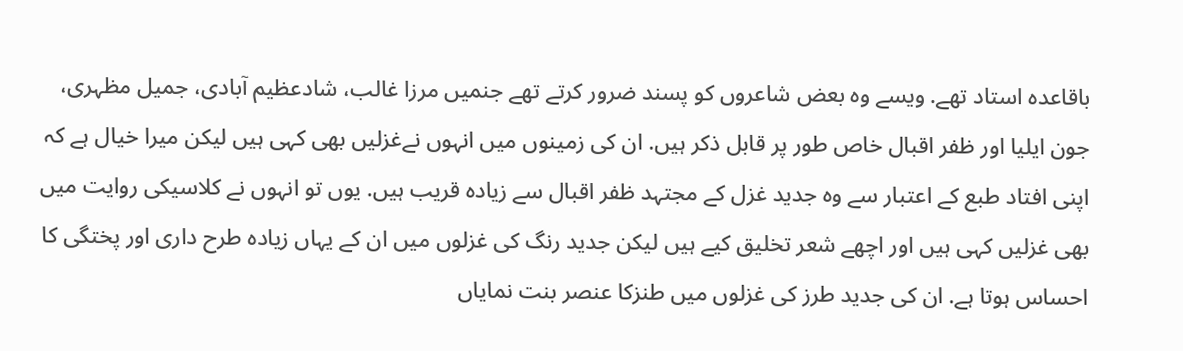باقاعدہ استاد تھے. ویسے وہ بعض شاعروں کو پسند ضرور کرتے تھے جنمیں مرزا غالب، شادعظیم آبادی، جمیل مظہری، جون ایلیا اور ظفر اقبال خاص طور پر قابل ذکر ہیں. ان کی زمینوں میں انہوں نےغزلیں بھی کہی ہیں لیکن میرا خیال ہے کہ اپنی افتاد طبع کے اعتبار سے وہ جدید غزل کے مجتہد ظفر اقبال سے زیادہ قریب ہیں. یوں تو انہوں نے کلاسیکی روایت میں بھی غزلیں کہی ہیں اور اچھے شعر تخلیق کیے ہیں لیکن جدید رنگ کی غزلوں میں ان کے یہاں زیادہ طرح داری اور پختگی کا احساس ہوتا ہے. ان کی جدید طرز کی غزلوں میں طنزکا عنصر بنت نمایاں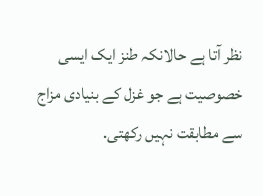نظر آتا ہے حالانکہ طنز ایک ایسی خصوصیت ہے جو غزل کے بنیادی مزاج سے مطابقت نہیں رکھتی.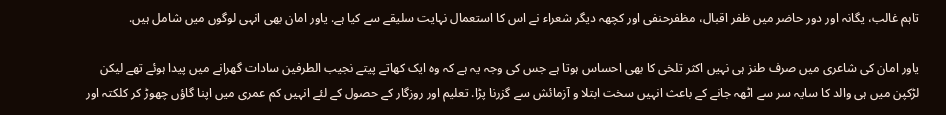تاہم غالب، یگانہ اور دور حاضر میں ظفر اقبال، مظفرحنفی اور کچھہ دیگر شعراء نے اس کا استعمال نہایت سلیقے سے کیا ہے. یاور امان بھی انہی لوگوں میں شامل ہیں.

یاور امان کی شاعری میں صرف طنز ہی نہیں اکثر تلخی کا بھی احساس ہوتا ہے جس کی وجہ یہ ہے کہ وہ ایک کھاتے پیتے نجیب الطرفین سادات گھرانے میں پیدا ہوئے تھے لیکن لڑکپن میں ہی والد کا سایہ سر سے اٹھہ جانے کے باعث انہیں سخت ابتلا و آزمائش سے گزرنا پڑا. تعلیم اور روزگار کے حصول کے لئے انہیں کم عمری میں اپنا گاؤں چھوڑ کر کلکتہ اور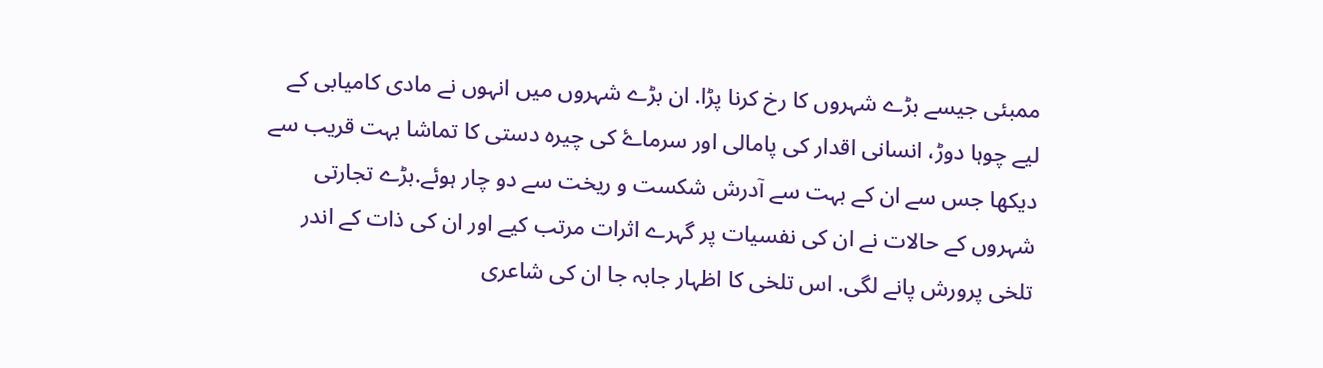ممبئی جیسے بڑے شہروں کا رخ کرنا پڑا. ان بڑے شہروں میں انہوں نے مادی کامیابی کے لیے چوہا دوڑ، انسانی اقدار کی پامالی اور سرماۓ کی چیرہ دستی کا تماشا بہت قریب سے دیکھا جس سے ان کے بہت سے آدرش شکست و ریخت سے دو چار ہوئے.بڑے تجارتی شہروں کے حالات نے ان کی نفسیات پر گہرے اثرات مرتب کیے اور ان کی ذات کے اندر تلخی پرورش پانے لگی. اس تلخی کا اظہار جابہ جا ان کی شاعری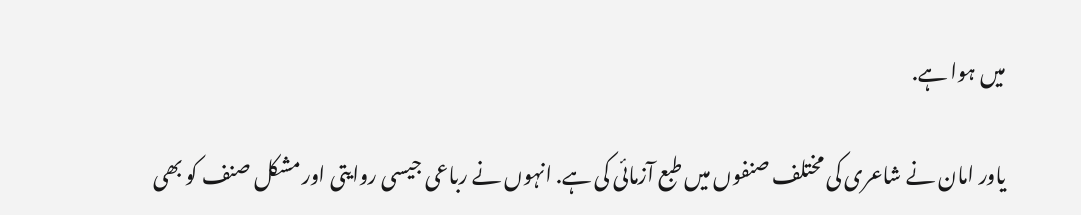میں ہوا ہے.

یاور امان نے شاعری کی مختلف صنفوں میں طبع آزمائی کی ہے. انہوں نے رباعی جیسی روایتی اور مشکل صنف کو بھی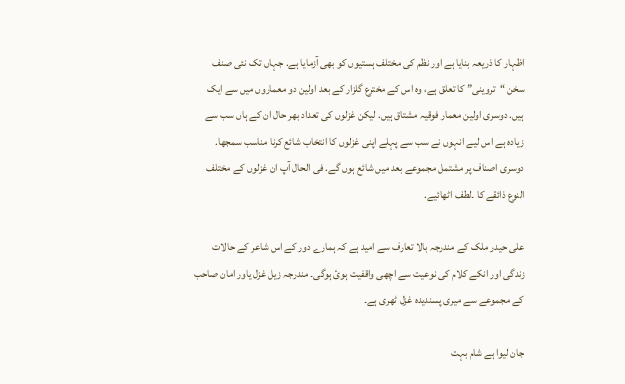اظہار کا ذریعہ بنایا ہے اور نظم کی مختلف ہستیوں کو بھی آزمایا ہے. جہاں تک نئی صنف سخن “تروینی” کا تعلق ہے، وہ اس کے مخترع گلزار کے بعد اولین دو معماروں میں سے ایک ہیں. دوسری اولین معمار فوقیہ مشتاق ہیں. لیکن غزلوں کی تعداد بھر حال ان کے ہاں سب سے زیادہ ہے اس لیے انہوں نے سب سے پہلے اپنی غزلوں کا انتخاب شائع کرنا مناسب سمجھا. دوسری اصناف پر مشتمل مجموعے بعد میں شائع ہوں گے. فی الحال آپ ان غزلوں کے مختلف النوع ذائقے کا ۔لطف اٹھائیے.

علی حیدر ملک کے مندرجہ بالا تعارف سے امید ہے کہ ہمارے دور کے اس شاعر کے حالات زندگی اور انکے کلام کی نوعیت سے اچھی واقفیت ہوئ ہوگی۔ مندرجہ زیل غزل یاور امان صاحب کے مجموعے سے میری پسندیدہ غزل ٹھری ہے۔

جان لیوا ہے شام بہت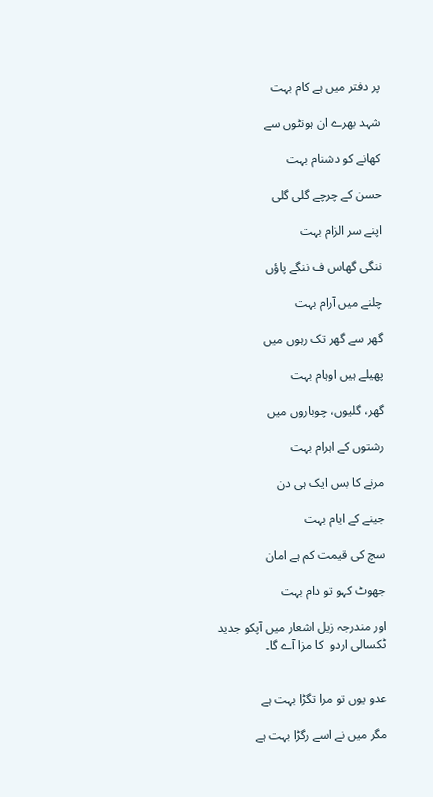پر دفتر میں ہے کام بہت

شہد بھرے ان ہونٹوں سے

کھانے کو دشنام بہت

حسن کے چرچے گلی گلی

اپنے سر الزام بہت

ننگی گھاس ف ننگے پاؤں

چلنے میں آرام بہت

گھر سے گھر تک رہوں میں

پھیلے ہیں اوہام بہت

گھر، گلیوں، چوباروں میں

رشتوں کے اہرام بہت

مرنے کا بس ایک ہی دن

جینے کے ایام بہت

سچ کی قیمت کم ہے امان

جھوٹ کہو تو دام بہت

اور مندرجہ زیل اشعار میں آپکو جدید ٹکسالی اردو  کا مزا آے گا۔


عدو یوں تو مرا تگڑا بہت ہے

مگر میں نے اسے رگڑا بہت ہے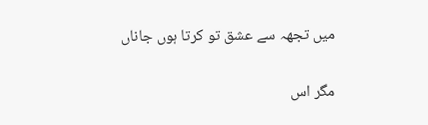میں تجھہ سے عشق تو کرتا ہوں جاناں

مگر اس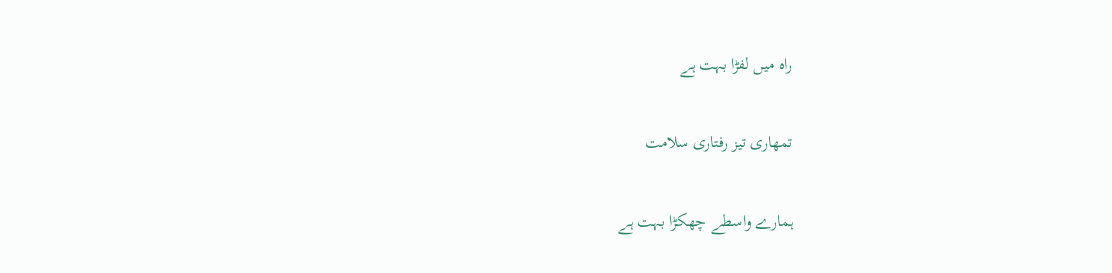راہ میں لفڑا بہت ہے

تمھاری تیز رفتاری سلامت

ہمارے واسطے چھکڑا بہت ہے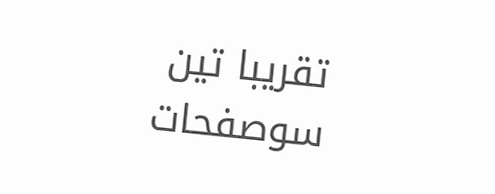تقریبا تین سوصفحات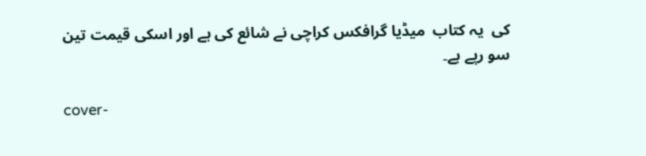کی  یہ کتاب  میڈیا گرافکس کراچی نے شائع کی ہے اور اسکی قیمت تین سو رپے ہے۔

cover-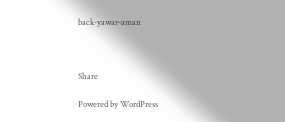back-yawar-aman



Share

Powered by WordPress